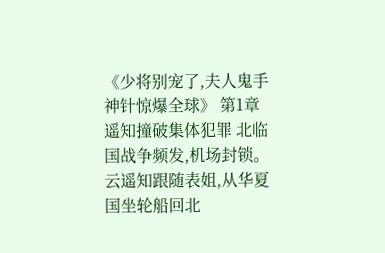《少将别宠了,夫人鬼手神针惊爆全球》 第1章 遥知撞破集体犯罪 北临国战争频发,机场封锁。 云遥知跟随表姐,从华夏国坐轮船回北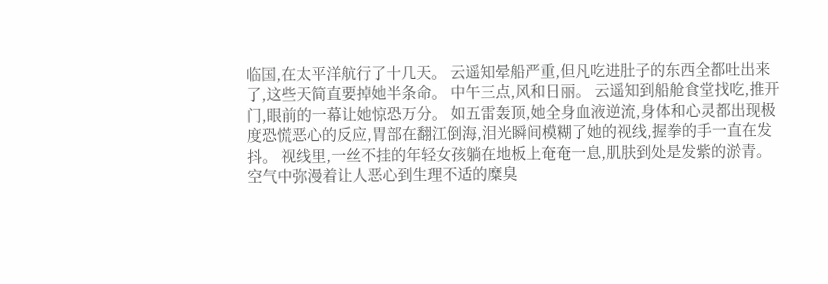临国,在太平洋航行了十几天。 云遥知晕船严重,但凡吃进肚子的东西全都吐出来了,这些天简直要掉她半条命。 中午三点,风和日丽。 云遥知到船舱食堂找吃,推开门,眼前的一幕让她惊恐万分。 如五雷轰顶,她全身血液逆流,身体和心灵都出现极度恐慌恶心的反应,胃部在翻江倒海,泪光瞬间模糊了她的视线,握拳的手一直在发抖。 视线里,一丝不挂的年轻女孩躺在地板上奄奄一息,肌肤到处是发紫的淤青。 空气中弥漫着让人恶心到生理不适的糜臭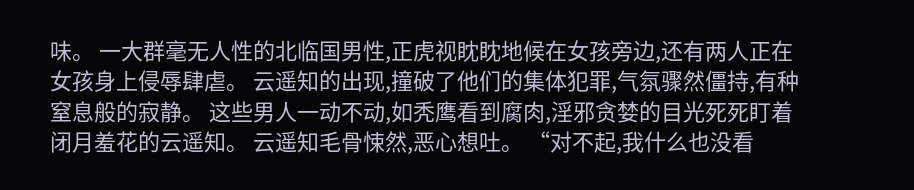味。 一大群毫无人性的北临国男性,正虎视眈眈地候在女孩旁边,还有两人正在女孩身上侵辱肆虐。 云遥知的出现,撞破了他们的集体犯罪,气氛骤然僵持,有种窒息般的寂静。 这些男人一动不动,如秃鹰看到腐肉,淫邪贪婪的目光死死盯着闭月羞花的云遥知。 云遥知毛骨悚然,恶心想吐。 “对不起,我什么也没看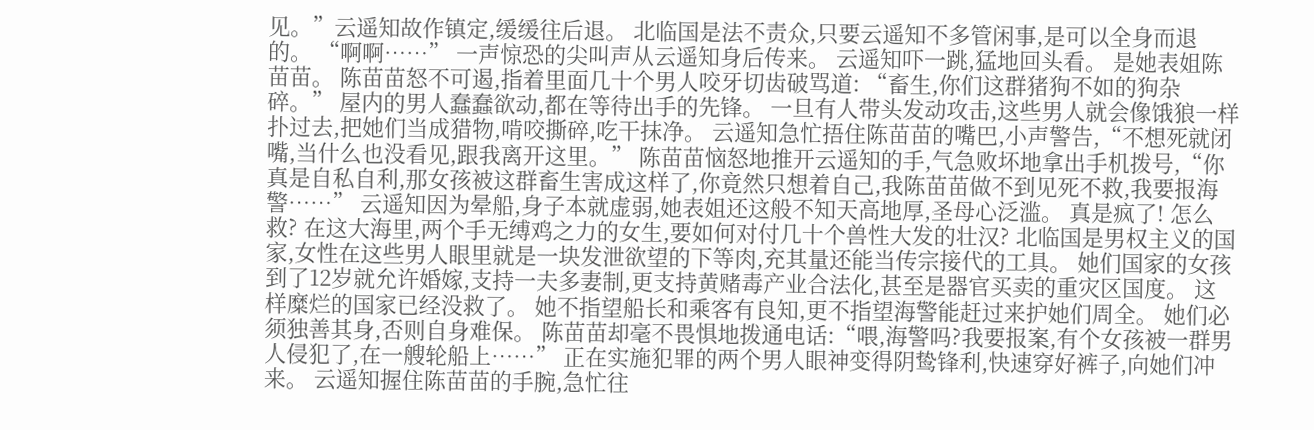见。”云遥知故作镇定,缓缓往后退。 北临国是法不责众,只要云遥知不多管闲事,是可以全身而退的。 “啊啊……” 一声惊恐的尖叫声从云遥知身后传来。 云遥知吓一跳,猛地回头看。 是她表姐陈苗苗。 陈苗苗怒不可遏,指着里面几十个男人咬牙切齿破骂道: “畜生,你们这群猪狗不如的狗杂碎。” 屋内的男人蠢蠢欲动,都在等待出手的先锋。 一旦有人带头发动攻击,这些男人就会像饿狼一样扑过去,把她们当成猎物,啃咬撕碎,吃干抹净。 云遥知急忙捂住陈苗苗的嘴巴,小声警告,“不想死就闭嘴,当什么也没看见,跟我离开这里。” 陈苗苗恼怒地推开云遥知的手,气急败坏地拿出手机拨号,“你真是自私自利,那女孩被这群畜生害成这样了,你竟然只想着自己,我陈苗苗做不到见死不救,我要报海警……” 云遥知因为晕船,身子本就虚弱,她表姐还这般不知天高地厚,圣母心泛滥。 真是疯了! 怎么救? 在这大海里,两个手无缚鸡之力的女生,要如何对付几十个兽性大发的壮汉? 北临国是男权主义的国家,女性在这些男人眼里就是一块发泄欲望的下等肉,充其量还能当传宗接代的工具。 她们国家的女孩到了12岁就允许婚嫁,支持一夫多妻制,更支持黄赌毒产业合法化,甚至是器官买卖的重灾区国度。 这样糜烂的国家已经没救了。 她不指望船长和乘客有良知,更不指望海警能赶过来护她们周全。 她们必须独善其身,否则自身难保。 陈苗苗却毫不畏惧地拨通电话:“喂,海警吗?我要报案,有个女孩被一群男人侵犯了,在一艘轮船上……” 正在实施犯罪的两个男人眼神变得阴鸷锋利,快速穿好裤子,向她们冲来。 云遥知握住陈苗苗的手腕,急忙往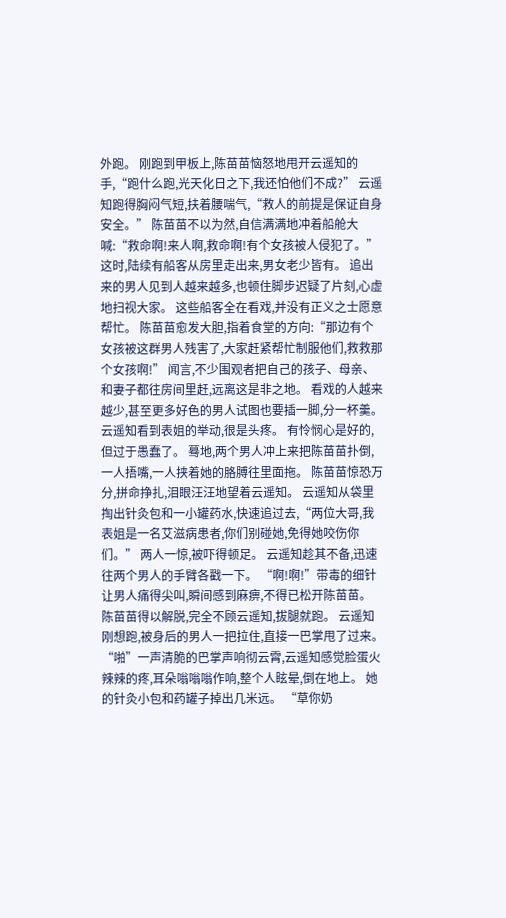外跑。 刚跑到甲板上,陈苗苗恼怒地甩开云遥知的手,“跑什么跑,光天化日之下,我还怕他们不成?” 云遥知跑得胸闷气短,扶着腰喘气,“救人的前提是保证自身安全。” 陈苗苗不以为然,自信满满地冲着船舱大喊:“救命啊!来人啊,救命啊!有个女孩被人侵犯了。” 这时,陆续有船客从房里走出来,男女老少皆有。 追出来的男人见到人越来越多,也顿住脚步迟疑了片刻,心虚地扫视大家。 这些船客全在看戏,并没有正义之士愿意帮忙。 陈苗苗愈发大胆,指着食堂的方向:“那边有个女孩被这群男人残害了,大家赶紧帮忙制服他们,救救那个女孩啊!” 闻言,不少围观者把自己的孩子、母亲、和妻子都往房间里赶,远离这是非之地。 看戏的人越来越少,甚至更多好色的男人试图也要插一脚,分一杯羹。 云遥知看到表姐的举动,很是头疼。 有怜悯心是好的,但过于愚蠢了。 蓦地,两个男人冲上来把陈苗苗扑倒,一人捂嘴,一人挟着她的胳膊往里面拖。 陈苗苗惊恐万分,拼命挣扎,泪眼汪汪地望着云遥知。 云遥知从袋里掏出针灸包和一小罐药水,快速追过去,“两位大哥,我表姐是一名艾滋病患者,你们别碰她,免得她咬伤你们。” 两人一惊,被吓得顿足。 云遥知趁其不备,迅速往两个男人的手臂各戳一下。 “啊!啊!”带毒的细针让男人痛得尖叫,瞬间感到麻痹,不得已松开陈苗苗。 陈苗苗得以解脱,完全不顾云遥知,拔腿就跑。 云遥知刚想跑,被身后的男人一把拉住,直接一巴掌甩了过来。 “啪”一声清脆的巴掌声响彻云霄,云遥知感觉脸蛋火辣辣的疼,耳朵嗡嗡嗡作响,整个人眩晕,倒在地上。 她的针灸小包和药罐子掉出几米远。 “草你奶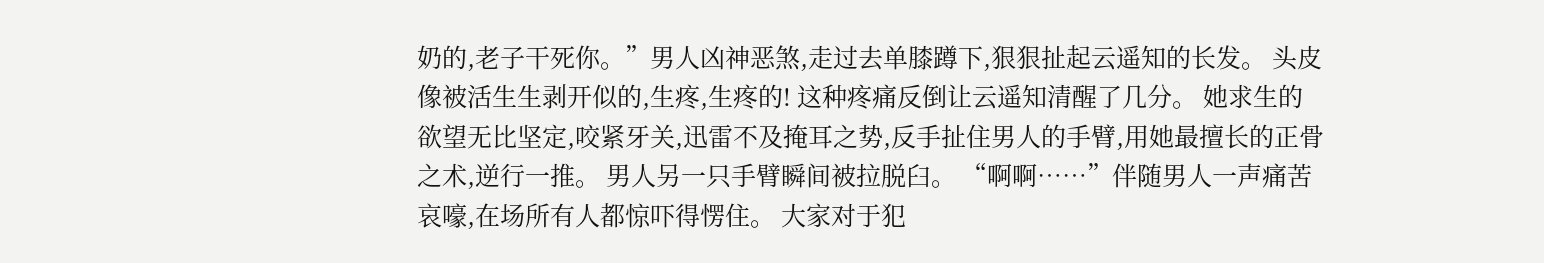奶的,老子干死你。”男人凶神恶煞,走过去单膝蹲下,狠狠扯起云遥知的长发。 头皮像被活生生剥开似的,生疼,生疼的! 这种疼痛反倒让云遥知清醒了几分。 她求生的欲望无比坚定,咬紧牙关,迅雷不及掩耳之势,反手扯住男人的手臂,用她最擅长的正骨之术,逆行一推。 男人另一只手臂瞬间被拉脱臼。 “啊啊……”伴随男人一声痛苦哀嚎,在场所有人都惊吓得愣住。 大家对于犯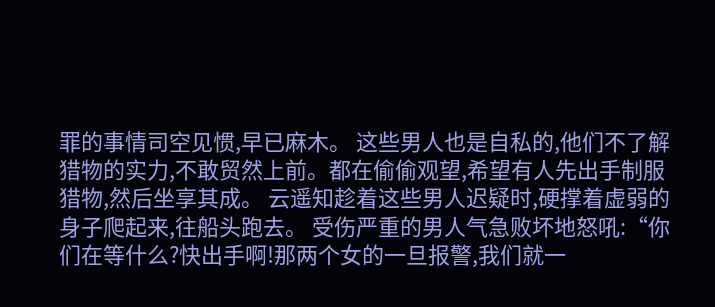罪的事情司空见惯,早已麻木。 这些男人也是自私的,他们不了解猎物的实力,不敢贸然上前。都在偷偷观望,希望有人先出手制服猎物,然后坐享其成。 云遥知趁着这些男人迟疑时,硬撑着虚弱的身子爬起来,往船头跑去。 受伤严重的男人气急败坏地怒吼:“你们在等什么?快出手啊!那两个女的一旦报警,我们就一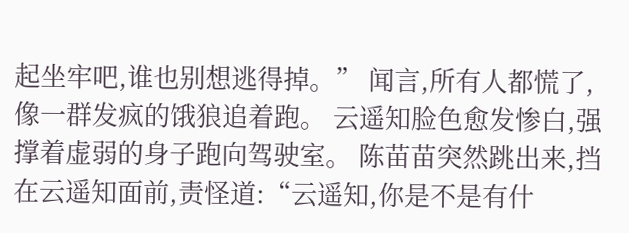起坐牢吧,谁也别想逃得掉。” 闻言,所有人都慌了,像一群发疯的饿狼追着跑。 云遥知脸色愈发惨白,强撑着虚弱的身子跑向驾驶室。 陈苗苗突然跳出来,挡在云遥知面前,责怪道:“云遥知,你是不是有什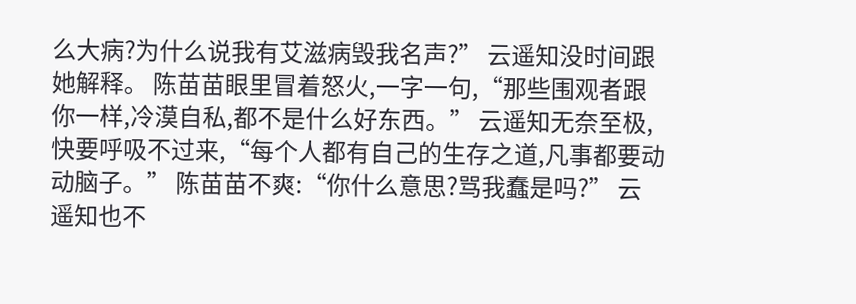么大病?为什么说我有艾滋病毁我名声?” 云遥知没时间跟她解释。 陈苗苗眼里冒着怒火,一字一句,“那些围观者跟你一样,冷漠自私,都不是什么好东西。” 云遥知无奈至极,快要呼吸不过来,“每个人都有自己的生存之道,凡事都要动动脑子。” 陈苗苗不爽:“你什么意思?骂我蠢是吗?” 云遥知也不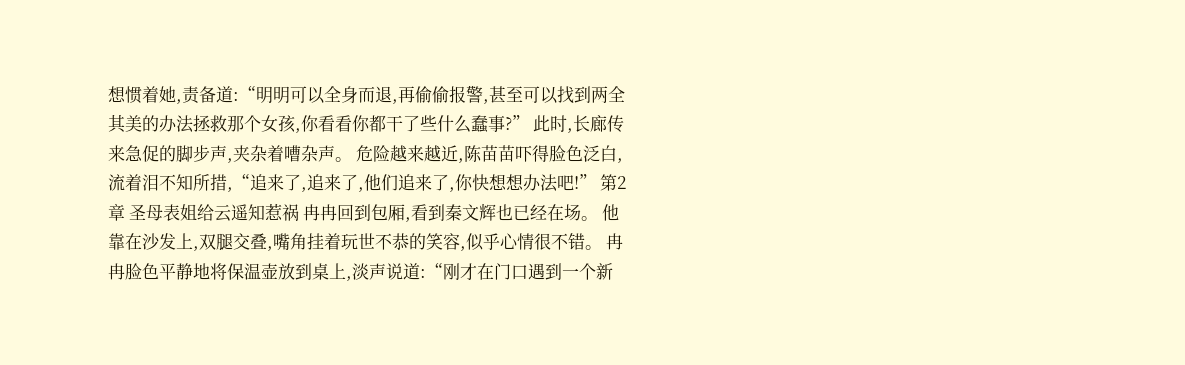想惯着她,责备道:“明明可以全身而退,再偷偷报警,甚至可以找到两全其美的办法拯救那个女孩,你看看你都干了些什么蠢事?” 此时,长廊传来急促的脚步声,夹杂着嘈杂声。 危险越来越近,陈苗苗吓得脸色泛白,流着泪不知所措,“追来了,追来了,他们追来了,你快想想办法吧!” 第2章 圣母表姐给云遥知惹祸 冉冉回到包厢,看到秦文辉也已经在场。 他靠在沙发上,双腿交叠,嘴角挂着玩世不恭的笑容,似乎心情很不错。 冉冉脸色平静地将保温壶放到桌上,淡声说道:“刚才在门口遇到一个新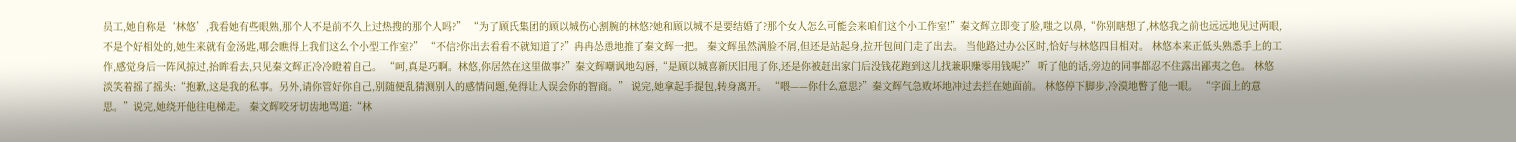员工,她自称是‘林悠’,我看她有些眼熟,那个人不是前不久上过热搜的那个人吗?” “为了顾氏集团的顾以城伤心割腕的林悠?她和顾以城不是要结婚了?那个女人怎么可能会来咱们这个小工作室!”秦文辉立即变了脸,嗤之以鼻,“你别瞎想了,林悠我之前也远远地见过两眼,不是个好相处的,她生来就有金汤匙,哪会瞧得上我们这么个小型工作室?” “不信?你出去看看不就知道了?”冉冉怂恿地推了秦文辉一把。 秦文辉虽然满脸不屑,但还是站起身,拉开包间门走了出去。 当他路过办公区时,恰好与林悠四目相对。 林悠本来正低头熟悉手上的工作,感觉身后一阵风掠过,抬眸看去,只见秦文辉正冷冷瞪着自己。 “呵,真是巧啊。林悠,你居然在这里做事?”秦文辉嘲讽地勾唇,“是顾以城喜新厌旧甩了你,还是你被赶出家门后没钱花跑到这儿找兼职赚零用钱呢?” 听了他的话,旁边的同事都忍不住露出鄙夷之色。 林悠淡笑着摇了摇头:“抱歉,这是我的私事。另外,请你管好你自己,别随便乱猜测别人的感情问题,免得让人误会你的智商。” 说完,她拿起手提包,转身离开。 “喂——你什么意思?”秦文辉气急败坏地冲过去拦在她面前。 林悠停下脚步,冷漠地瞥了他一眼。 “字面上的意思。”说完,她绕开他往电梯走。 秦文辉咬牙切齿地骂道:“林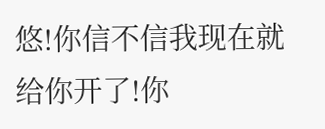悠!你信不信我现在就给你开了!你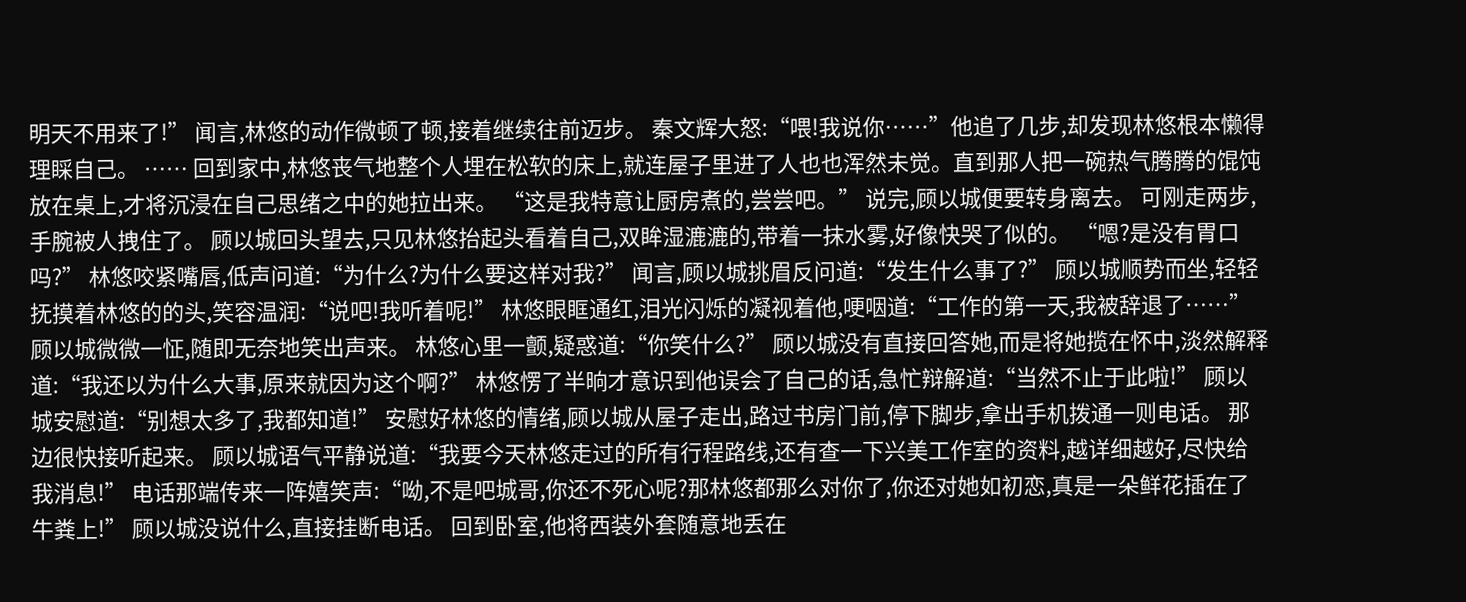明天不用来了!” 闻言,林悠的动作微顿了顿,接着继续往前迈步。 秦文辉大怒:“喂!我说你……”他追了几步,却发现林悠根本懒得理睬自己。 …… 回到家中,林悠丧气地整个人埋在松软的床上,就连屋子里进了人也也浑然未觉。直到那人把一碗热气腾腾的馄饨放在桌上,才将沉浸在自己思绪之中的她拉出来。 “这是我特意让厨房煮的,尝尝吧。” 说完,顾以城便要转身离去。 可刚走两步,手腕被人拽住了。 顾以城回头望去,只见林悠抬起头看着自己,双眸湿漉漉的,带着一抹水雾,好像快哭了似的。 “嗯?是没有胃口吗?” 林悠咬紧嘴唇,低声问道:“为什么?为什么要这样对我?” 闻言,顾以城挑眉反问道:“发生什么事了?” 顾以城顺势而坐,轻轻抚摸着林悠的的头,笑容温润:“说吧!我听着呢!” 林悠眼眶通红,泪光闪烁的凝视着他,哽咽道:“工作的第一天,我被辞退了……” 顾以城微微一怔,随即无奈地笑出声来。 林悠心里一颤,疑惑道:“你笑什么?” 顾以城没有直接回答她,而是将她揽在怀中,淡然解释道:“我还以为什么大事,原来就因为这个啊?” 林悠愣了半晌才意识到他误会了自己的话,急忙辩解道:“当然不止于此啦!” 顾以城安慰道:“别想太多了,我都知道!” 安慰好林悠的情绪,顾以城从屋子走出,路过书房门前,停下脚步,拿出手机拨通一则电话。 那边很快接听起来。 顾以城语气平静说道:“我要今天林悠走过的所有行程路线,还有查一下兴美工作室的资料,越详细越好,尽快给我消息!” 电话那端传来一阵嬉笑声:“呦,不是吧城哥,你还不死心呢?那林悠都那么对你了,你还对她如初恋,真是一朵鲜花插在了牛粪上!” 顾以城没说什么,直接挂断电话。 回到卧室,他将西装外套随意地丢在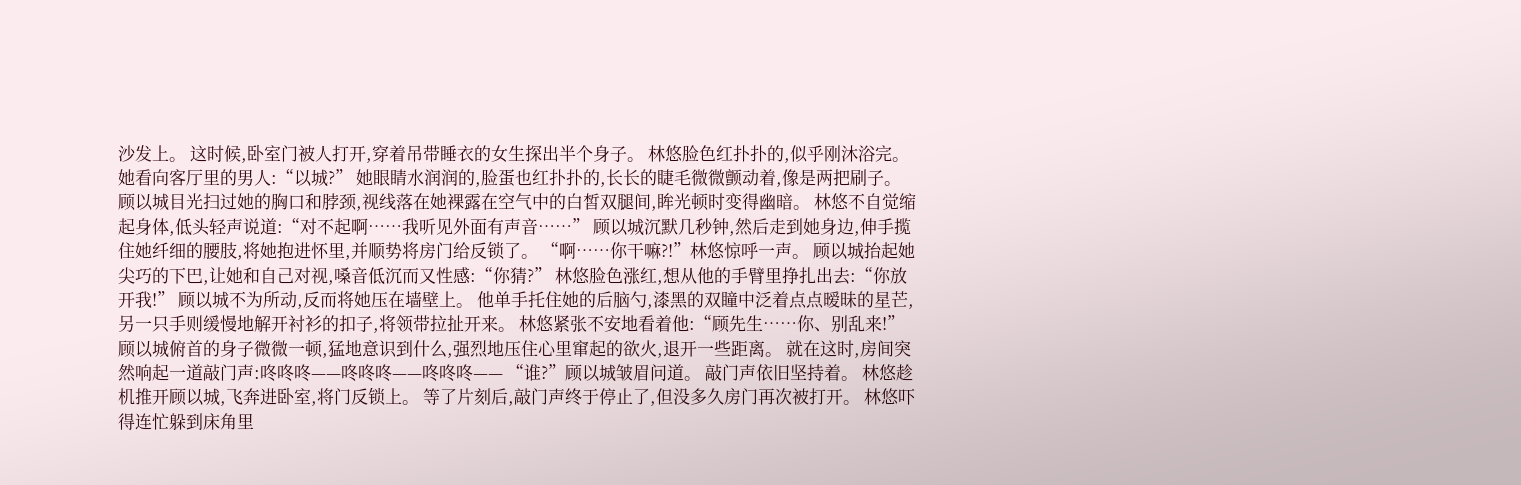沙发上。 这时候,卧室门被人打开,穿着吊带睡衣的女生探出半个身子。 林悠脸色红扑扑的,似乎刚沐浴完。她看向客厅里的男人:“以城?” 她眼睛水润润的,脸蛋也红扑扑的,长长的睫毛微微颤动着,像是两把刷子。 顾以城目光扫过她的胸口和脖颈,视线落在她裸露在空气中的白皙双腿间,眸光顿时变得幽暗。 林悠不自觉缩起身体,低头轻声说道:“对不起啊……我听见外面有声音……” 顾以城沉默几秒钟,然后走到她身边,伸手揽住她纤细的腰肢,将她抱进怀里,并顺势将房门给反锁了。 “啊……你干嘛?!”林悠惊呼一声。 顾以城抬起她尖巧的下巴,让她和自己对视,嗓音低沉而又性感:“你猜?” 林悠脸色涨红,想从他的手臂里挣扎出去:“你放开我!” 顾以城不为所动,反而将她压在墙壁上。 他单手托住她的后脑勺,漆黑的双瞳中泛着点点暧昧的星芒,另一只手则缓慢地解开衬衫的扣子,将领带拉扯开来。 林悠紧张不安地看着他:“顾先生……你、别乱来!” 顾以城俯首的身子微微一顿,猛地意识到什么,强烈地压住心里窜起的欲火,退开一些距离。 就在这时,房间突然响起一道敲门声:咚咚咚——咚咚咚——咚咚咚—— “谁?”顾以城皱眉问道。 敲门声依旧坚持着。 林悠趁机推开顾以城,飞奔进卧室,将门反锁上。 等了片刻后,敲门声终于停止了,但没多久房门再次被打开。 林悠吓得连忙躲到床角里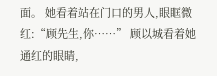面。 她看着站在门口的男人,眼眶微红:“顾先生,你……” 顾以城看着她通红的眼睛,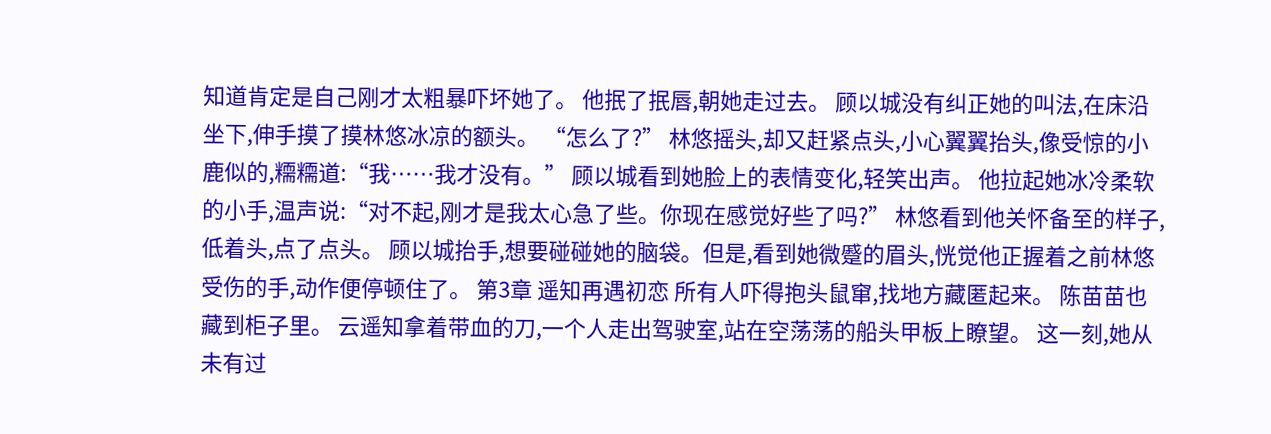知道肯定是自己刚才太粗暴吓坏她了。 他抿了抿唇,朝她走过去。 顾以城没有纠正她的叫法,在床沿坐下,伸手摸了摸林悠冰凉的额头。 “怎么了?” 林悠摇头,却又赶紧点头,小心翼翼抬头,像受惊的小鹿似的,糥糥道:“我……我才没有。” 顾以城看到她脸上的表情变化,轻笑出声。 他拉起她冰冷柔软的小手,温声说:“对不起,刚才是我太心急了些。你现在感觉好些了吗?” 林悠看到他关怀备至的样子,低着头,点了点头。 顾以城抬手,想要碰碰她的脑袋。但是,看到她微蹙的眉头,恍觉他正握着之前林悠受伤的手,动作便停顿住了。 第3章 遥知再遇初恋 所有人吓得抱头鼠窜,找地方藏匿起来。 陈苗苗也藏到柜子里。 云遥知拿着带血的刀,一个人走出驾驶室,站在空荡荡的船头甲板上瞭望。 这一刻,她从未有过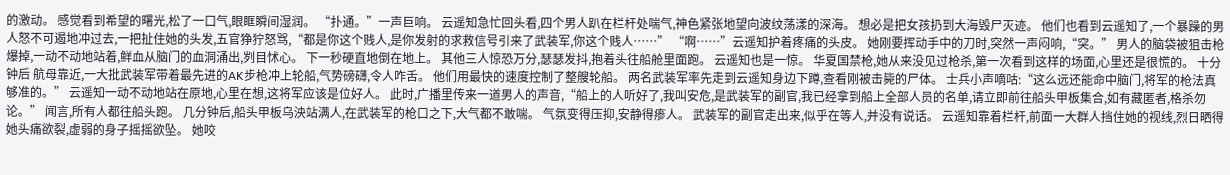的激动。 感觉看到希望的曙光,松了一口气,眼眶瞬间湿润。 “扑通。”一声巨响。 云遥知急忙回头看,四个男人趴在栏杆处喘气,神色紧张地望向波纹荡漾的深海。 想必是把女孩扔到大海毁尸灭迹。 他们也看到云遥知了,一个暴躁的男人怒不可遏地冲过去,一把扯住她的头发,五官狰狞怒骂,“都是你这个贱人,是你发射的求救信号引来了武装军,你这个贱人……” “啊……”云遥知护着疼痛的头皮。 她刚要挥动手中的刀时,突然一声闷响,“突。” 男人的脑袋被狙击枪爆掉,一动不动地站着,鲜血从脑门的血洞涌出,刿目怵心。 下一秒硬直地倒在地上。 其他三人惊恐万分,瑟瑟发抖,抱着头往船舱里面跑。 云遥知也是一惊。 华夏国禁枪,她从来没见过枪杀,第一次看到这样的场面,心里还是很慌的。 十分钟后 航母靠近,一大批武装军带着最先进的AK步枪冲上轮船,气势磅礴,令人咋舌。 他们用最快的速度控制了整艘轮船。 两名武装军率先走到云遥知身边下蹲,查看刚被击毙的尸体。 士兵小声嘀咕:“这么远还能命中脑门,将军的枪法真够准的。” 云遥知一动不动地站在原地,心里在想,这将军应该是位好人。 此时,广播里传来一道男人的声音,“船上的人听好了,我叫安危,是武装军的副官,我已经拿到船上全部人员的名单,请立即前往船头甲板集合,如有藏匿者,格杀勿论。” 闻言,所有人都往船头跑。 几分钟后,船头甲板乌泱站满人,在武装军的枪口之下,大气都不敢喘。 气氛变得压抑,安静得瘆人。 武装军的副官走出来,似乎在等人,并没有说话。 云遥知靠着栏杆,前面一大群人挡住她的视线,烈日晒得她头痛欲裂,虚弱的身子摇摇欲坠。 她咬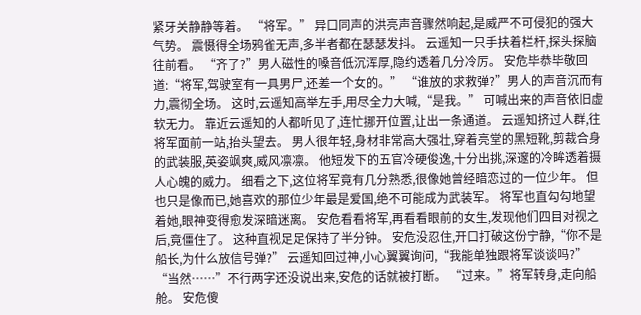紧牙关静静等着。 “将军。” 异口同声的洪亮声音骤然响起,是威严不可侵犯的强大气势。 震慑得全场鸦雀无声,多半者都在瑟瑟发抖。 云遥知一只手扶着栏杆,探头探脑往前看。 “齐了?”男人磁性的嗓音低沉浑厚,隐约透着几分冷厉。 安危毕恭毕敬回道:“将军,驾驶室有一具男尸,还差一个女的。” “谁放的求救弹?”男人的声音沉而有力,震彻全场。 这时,云遥知高举左手,用尽全力大喊,“是我。” 可喊出来的声音依旧虚软无力。 靠近云遥知的人都听见了,连忙挪开位置,让出一条通道。 云遥知挤过人群,往将军面前一站,抬头望去。 男人很年轻,身材非常高大强壮,穿着亮堂的黑短靴,剪裁合身的武装服,英姿飒爽,威风凛凛。 他短发下的五官冷硬俊逸,十分出挑,深邃的冷眸透着摄人心魄的威力。 细看之下,这位将军竟有几分熟悉,很像她曾经暗恋过的一位少年。 但也只是像而已,她喜欢的那位少年最是爱国,绝不可能成为武装军。 将军也直勾勾地望着她,眼神变得愈发深暗迷离。 安危看看将军,再看看眼前的女生,发现他们四目对视之后,竟僵住了。 这种直视足足保持了半分钟。 安危没忍住,开口打破这份宁静,“你不是船长,为什么放信号弹?” 云遥知回过神,小心翼翼询问,“我能单独跟将军谈谈吗?” “当然……”不行两字还没说出来,安危的话就被打断。 “过来。”将军转身,走向船舱。 安危傻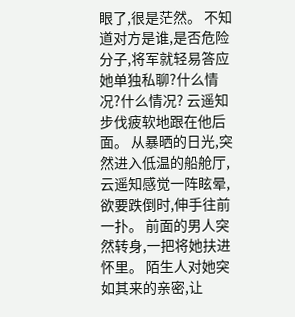眼了,很是茫然。 不知道对方是谁,是否危险分子,将军就轻易答应她单独私聊?什么情况?什么情况? 云遥知步伐疲软地跟在他后面。 从暴晒的日光,突然进入低温的船舱厅,云遥知感觉一阵眩晕,欲要跌倒时,伸手往前一扑。 前面的男人突然转身,一把将她扶进怀里。 陌生人对她突如其来的亲密,让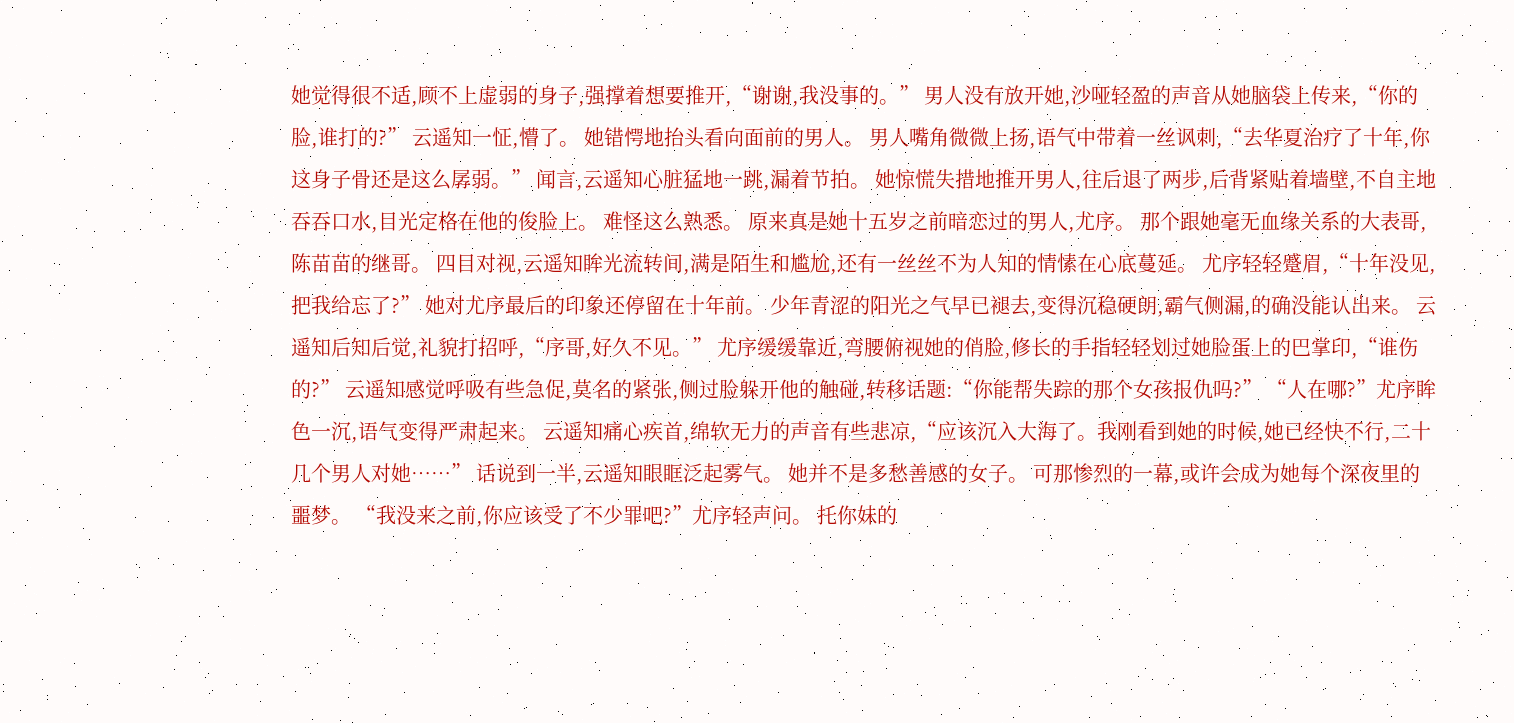她觉得很不适,顾不上虚弱的身子,强撑着想要推开,“谢谢,我没事的。” 男人没有放开她,沙哑轻盈的声音从她脑袋上传来,“你的脸,谁打的?” 云遥知一怔,懵了。 她错愕地抬头看向面前的男人。 男人嘴角微微上扬,语气中带着一丝讽刺,“去华夏治疗了十年,你这身子骨还是这么孱弱。” 闻言,云遥知心脏猛地一跳,漏着节拍。 她惊慌失措地推开男人,往后退了两步,后背紧贴着墙壁,不自主地吞吞口水,目光定格在他的俊脸上。 难怪这么熟悉。 原来真是她十五岁之前暗恋过的男人,尤序。 那个跟她毫无血缘关系的大表哥,陈苗苗的继哥。 四目对视,云遥知眸光流转间,满是陌生和尴尬,还有一丝丝不为人知的情愫在心底蔓延。 尤序轻轻蹙眉,“十年没见,把我给忘了?” 她对尤序最后的印象还停留在十年前。 少年青涩的阳光之气早已褪去,变得沉稳硬朗,霸气侧漏,的确没能认出来。 云遥知后知后觉,礼貌打招呼,“序哥,好久不见。” 尤序缓缓靠近,弯腰俯视她的俏脸,修长的手指轻轻划过她脸蛋上的巴掌印,“谁伤的?” 云遥知感觉呼吸有些急促,莫名的紧张,侧过脸躲开他的触碰,转移话题:“你能帮失踪的那个女孩报仇吗?” “人在哪?”尤序眸色一沉,语气变得严肃起来。 云遥知痛心疾首,绵软无力的声音有些悲凉,“应该沉入大海了。我刚看到她的时候,她已经快不行,二十几个男人对她……” 话说到一半,云遥知眼眶泛起雾气。 她并不是多愁善感的女子。 可那惨烈的一幕,或许会成为她每个深夜里的噩梦。 “我没来之前,你应该受了不少罪吧?”尤序轻声问。 托你妹的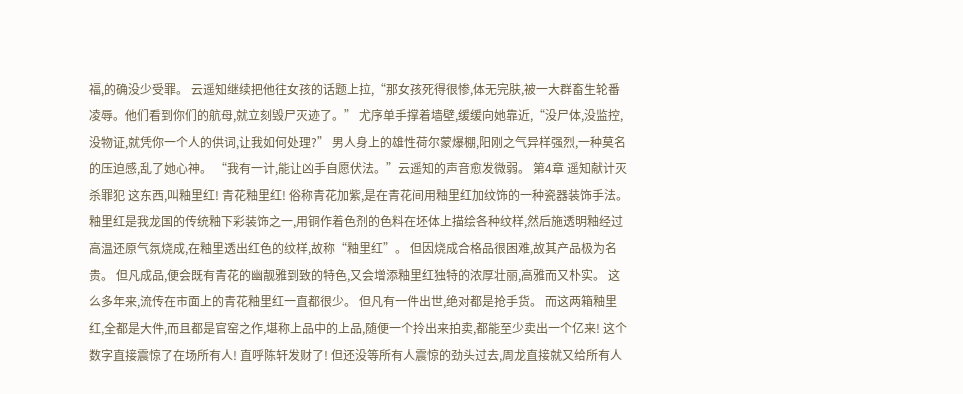福,的确没少受罪。 云遥知继续把他往女孩的话题上拉,“那女孩死得很惨,体无完肤,被一大群畜生轮番凌辱。他们看到你们的航母,就立刻毁尸灭迹了。” 尤序单手撑着墙壁,缓缓向她靠近,“没尸体,没监控,没物证,就凭你一个人的供词,让我如何处理?” 男人身上的雄性荷尔蒙爆棚,阳刚之气异样强烈,一种莫名的压迫感,乱了她心神。 “我有一计,能让凶手自愿伏法。”云遥知的声音愈发微弱。 第4章 遥知献计灭杀罪犯 这东西,叫釉里红! 青花釉里红! 俗称青花加紫,是在青花间用釉里红加纹饰的一种瓷器装饰手法。 釉里红是我龙国的传统釉下彩装饰之一,用铜作着色剂的色料在坯体上描绘各种纹样,然后施透明釉经过高温还原气氛烧成,在釉里透出红色的纹样,故称“釉里红”。 但因烧成合格品很困难,故其产品极为名贵。 但凡成品,便会既有青花的幽靓雅到致的特色,又会增添釉里红独特的浓厚壮丽,高雅而又朴实。 这么多年来,流传在市面上的青花釉里红一直都很少。 但凡有一件出世,绝对都是抢手货。 而这两箱釉里红,全都是大件,而且都是官窑之作,堪称上品中的上品,随便一个拎出来拍卖,都能至少卖出一个亿来! 这个数字直接震惊了在场所有人! 直呼陈轩发财了! 但还没等所有人震惊的劲头过去,周龙直接就又给所有人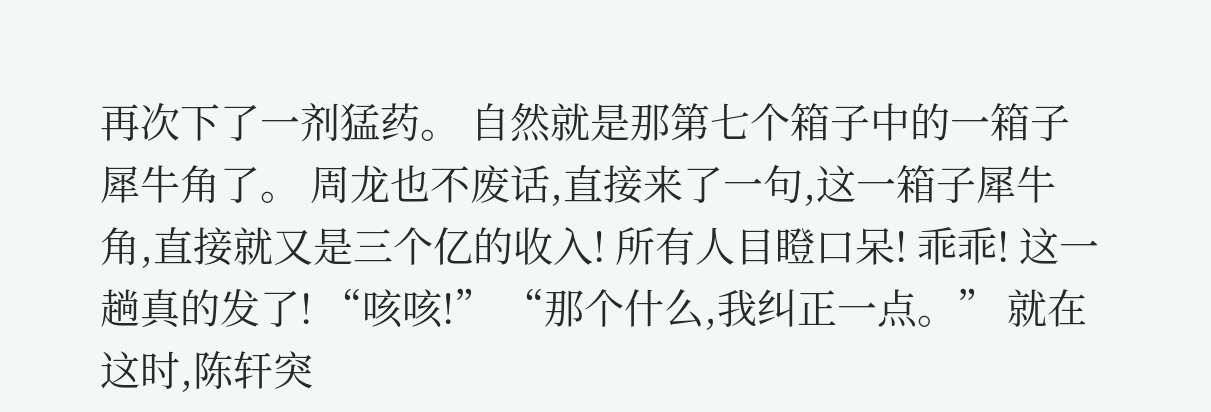再次下了一剂猛药。 自然就是那第七个箱子中的一箱子犀牛角了。 周龙也不废话,直接来了一句,这一箱子犀牛角,直接就又是三个亿的收入! 所有人目瞪口呆! 乖乖! 这一趟真的发了! “咳咳!” “那个什么,我纠正一点。” 就在这时,陈轩突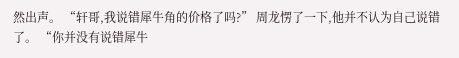然出声。 “轩哥,我说错犀牛角的价格了吗?” 周龙愣了一下,他并不认为自己说错了。 “你并没有说错犀牛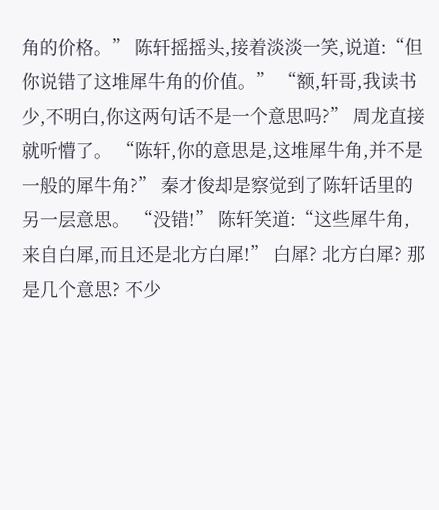角的价格。” 陈轩摇摇头,接着淡淡一笑,说道:“但你说错了这堆犀牛角的价值。” “额,轩哥,我读书少,不明白,你这两句话不是一个意思吗?” 周龙直接就听懵了。 “陈轩,你的意思是,这堆犀牛角,并不是一般的犀牛角?” 秦才俊却是察觉到了陈轩话里的另一层意思。 “没错!” 陈轩笑道:“这些犀牛角,来自白犀,而且还是北方白犀!” 白犀? 北方白犀? 那是几个意思? 不少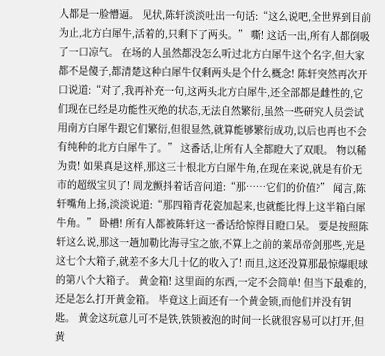人都是一脸懵逼。 见状,陈轩淡淡吐出一句话:“这么说吧,全世界到目前为止,北方白犀牛,活着的,只剩下了两头。” 嘶! 这话一出,所有人都倒吸了一口凉气。 在场的人虽然都没怎么听过北方白犀牛这个名字,但大家都不是傻子,都清楚这种白犀牛仅剩两头是个什么概念! 陈轩突然再次开口说道:“对了,我再补充一句,这两头北方白犀牛,还全部都是雌性的,它们现在已经是功能性灭绝的状态,无法自然繁衍,虽然一些研究人员尝试用南方白犀牛跟它们繁衍,但很显然,就算能够繁衍成功,以后也再也不会有纯种的北方白犀牛了。” 这番话,让所有人全都瞪大了双眼。 物以稀为贵! 如果真是这样,那这三十根北方白犀牛角,在现在来说,就是有价无市的超级宝贝了! 周龙颤抖着话音问道:“那……它们的价值?” 闻言,陈轩嘴角上扬,淡淡说道:“那四箱青花瓷加起来,也就能比得上这半箱白犀牛角。” 卧槽! 所有人都被陈轩这一番话给惊得目瞪口呆。 要是按照陈轩这么说,那这一趟加勒比海寻宝之旅,不算上之前的莱昂帝剑那些,光是这七个大箱子,就差不多大几十亿的收入了! 而且,这还没算那最惊爆眼球的第八个大箱子。 黄金箱! 这里面的东西,一定不会简单! 但当下最难的,还是怎么打开黄金箱。 毕竟这上面还有一个黄金锁,而他们并没有钥匙。 黄金这玩意儿可不是铁,铁锁被泡的时间一长就很容易可以打开,但黄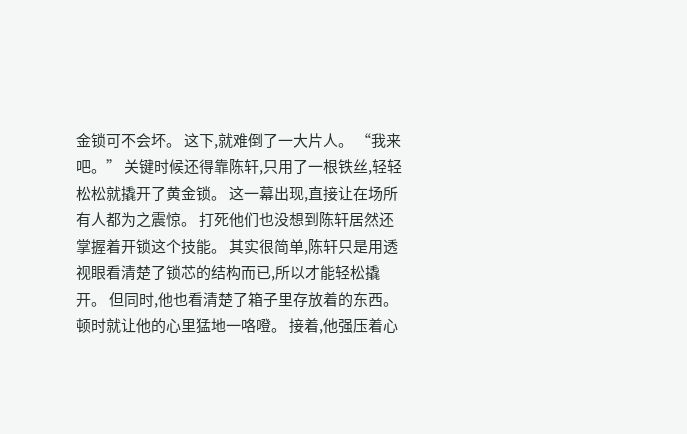金锁可不会坏。 这下,就难倒了一大片人。 “我来吧。” 关键时候还得靠陈轩,只用了一根铁丝,轻轻松松就撬开了黄金锁。 这一幕出现,直接让在场所有人都为之震惊。 打死他们也没想到陈轩居然还掌握着开锁这个技能。 其实很简单,陈轩只是用透视眼看清楚了锁芯的结构而已,所以才能轻松撬开。 但同时,他也看清楚了箱子里存放着的东西。 顿时就让他的心里猛地一咯噔。 接着,他强压着心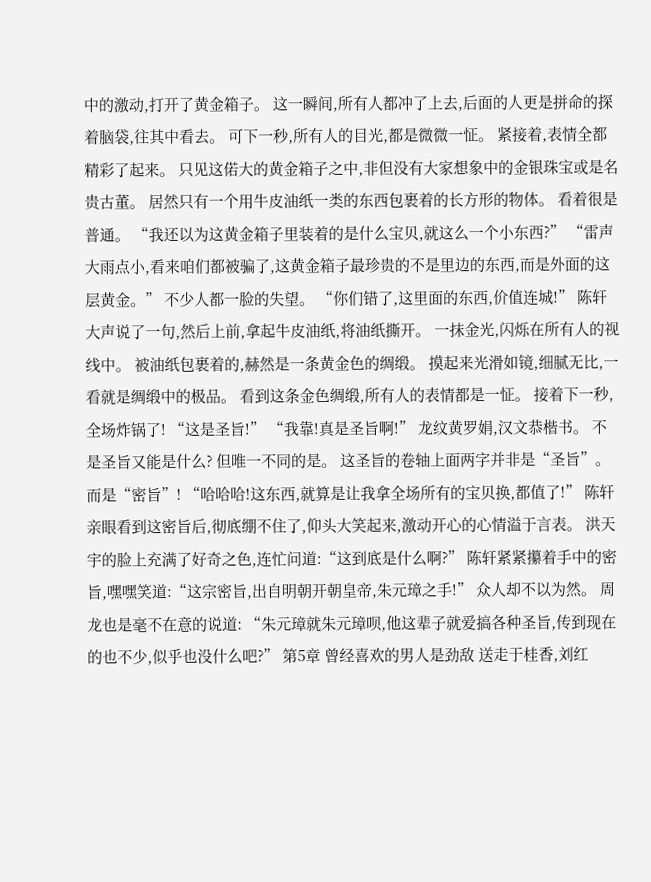中的激动,打开了黄金箱子。 这一瞬间,所有人都冲了上去,后面的人更是拼命的探着脑袋,往其中看去。 可下一秒,所有人的目光,都是微微一怔。 紧接着,表情全都精彩了起来。 只见这偌大的黄金箱子之中,非但没有大家想象中的金银珠宝或是名贵古董。 居然只有一个用牛皮油纸一类的东西包裹着的长方形的物体。 看着很是普通。 “我还以为这黄金箱子里装着的是什么宝贝,就这么一个小东西?” “雷声大雨点小,看来咱们都被骗了,这黄金箱子最珍贵的不是里边的东西,而是外面的这层黄金。” 不少人都一脸的失望。 “你们错了,这里面的东西,价值连城!” 陈轩大声说了一句,然后上前,拿起牛皮油纸,将油纸撕开。 一抹金光,闪烁在所有人的视线中。 被油纸包裹着的,赫然是一条黄金色的绸缎。 摸起来光滑如镜,细腻无比,一看就是绸缎中的极品。 看到这条金色绸缎,所有人的表情都是一怔。 接着下一秒,全场炸锅了! “这是圣旨!” “我靠!真是圣旨啊!” 龙纹黄罗娟,汉文恭楷书。 不是圣旨又能是什么? 但唯一不同的是。 这圣旨的卷轴上面两字并非是“圣旨”。 而是“密旨”! “哈哈哈!这东西,就算是让我拿全场所有的宝贝换,都值了!” 陈轩亲眼看到这密旨后,彻底绷不住了,仰头大笑起来,激动开心的心情溢于言表。 洪天宇的脸上充满了好奇之色,连忙问道:“这到底是什么啊?” 陈轩紧紧攥着手中的密旨,嘿嘿笑道:“这宗密旨,出自明朝开朝皇帝,朱元璋之手!” 众人却不以为然。 周龙也是毫不在意的说道: “朱元璋就朱元璋呗,他这辈子就爱搞各种圣旨,传到现在的也不少,似乎也没什么吧?” 第5章 曾经喜欢的男人是劲敌 送走于桂香,刘红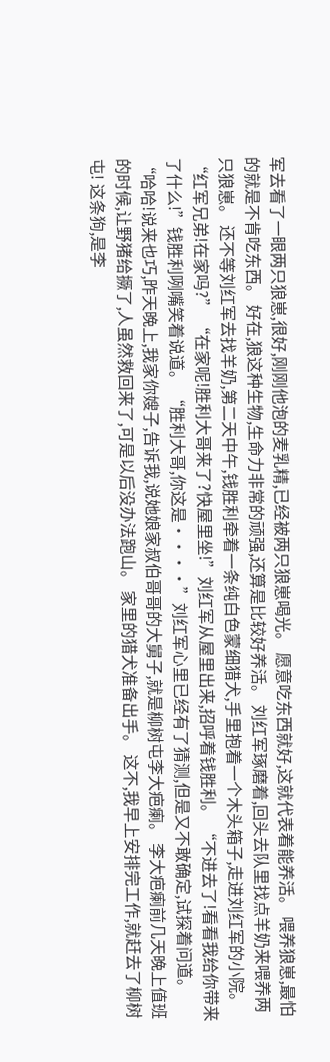军去看了一眼两只狼崽,很好,刚刚他泡的麦乳精,已经被两只狼崽喝光。 愿意吃东西就好,这就代表着能养活。 喂养狼崽,最怕的就是不肯吃东西。 好在,狼这种生物,生命力非常的顽强,还算是比较好养活。 刘红军琢磨着,回头去队里找点羊奶来喂养两只狼崽。 还不等刘红军去找羊奶,第二天中午,钱胜利牵着一条纯白色蒙细猎犬,手里抱着一个木头箱子,走进刘红军的小院。 “红军兄弟!在家吗?” “在家呢!胜利大哥来了?快屋里坐!”刘红军从屋里出来,招呼着钱胜利。 “不进去了!看看我给你带来了什么!”钱胜利咧嘴笑着说道。 “胜利大哥,你这是····”刘红军心里已经有了猜测,但是又不敢确定,试探着问道。 “哈哈!说来也巧,昨天晚上,我家你嫂子,告诉我,说她娘家叔伯哥哥的大舅子,就是柳树屯李大疤瘌。 李大疤瘌前几天晚上值班的时候,让野猪给撅了,人虽然救回来了,可是以后没办法跑山。 家里的猎犬准备出手。 这不,我早上安排完工作,就赶去了柳树屯! 这条狗,是李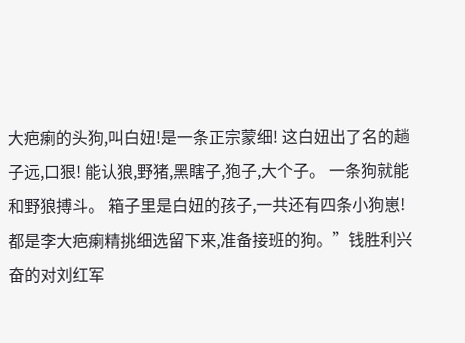大疤瘌的头狗,叫白妞!是一条正宗蒙细! 这白妞出了名的趟子远,口狠! 能认狼,野猪,黑瞎子,狍子,大个子。 一条狗就能和野狼搏斗。 箱子里是白妞的孩子,一共还有四条小狗崽! 都是李大疤瘌精挑细选留下来,准备接班的狗。”钱胜利兴奋的对刘红军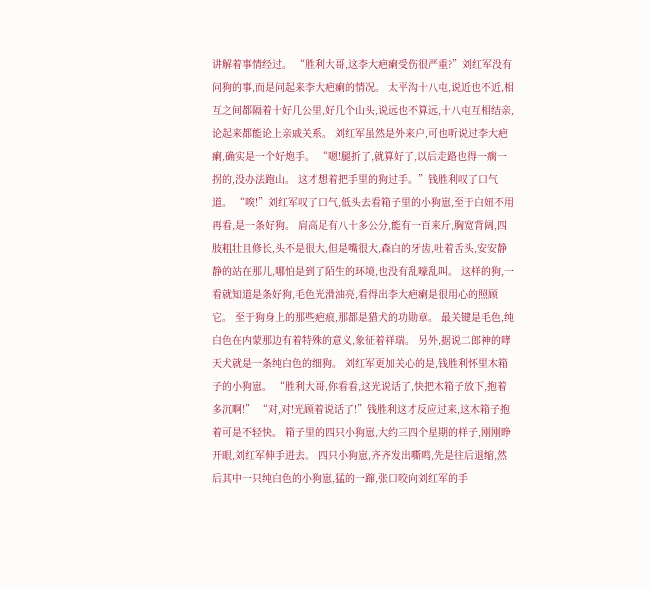讲解着事情经过。 “胜利大哥,这李大疤瘌受伤很严重?”刘红军没有问狗的事,而是问起来李大疤瘌的情况。 太平沟十八屯,说近也不近,相互之间都隔着十好几公里,好几个山头,说远也不算远,十八屯互相结亲,论起来都能论上亲戚关系。 刘红军虽然是外来户,可也听说过李大疤瘌,确实是一个好炮手。 “嗯!腿折了,就算好了,以后走路也得一瘸一拐的,没办法跑山。 这才想着把手里的狗过手。”钱胜利叹了口气道。 “唉!”刘红军叹了口气,低头去看箱子里的小狗崽,至于白妞不用再看,是一条好狗。 肩高足有八十多公分,能有一百来斤,胸宽背阔,四肢粗壮且修长,头不是很大,但是嘴很大,森白的牙齿,吐着舌头,安安静静的站在那儿,哪怕是到了陌生的环境,也没有乱嚎乱叫。 这样的狗,一看就知道是条好狗,毛色光滑油亮,看得出李大疤瘌是很用心的照顾它。 至于狗身上的那些疤痕,那都是猎犬的功勋章。 最关键是毛色,纯白色在内蒙那边有着特殊的意义,象征着祥瑞。 另外,据说二郎神的哮天犬就是一条纯白色的细狗。 刘红军更加关心的是,钱胜利怀里木箱子的小狗崽。 “胜利大哥,你看看,这光说话了,快把木箱子放下,抱着多沉啊!” “对,对!光顾着说话了!”钱胜利这才反应过来,这木箱子抱着可是不轻快。 箱子里的四只小狗崽,大约三四个星期的样子,刚刚睁开眼,刘红军伸手进去。 四只小狗崽,齐齐发出嘶鸣,先是往后退缩,然后其中一只纯白色的小狗崽,猛的一蹿,张口咬向刘红军的手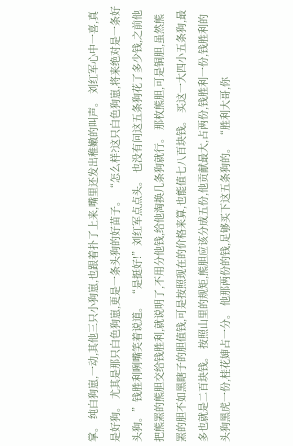掌。 纯白狗崽,一动,其他三只小狗崽,也跟着扑了上来,嘴里还发出稚嫩的叫声。 刘红军心中一喜,真是好狗。 尤其是那只白色狗崽,更是一条头狗的好苗子。 “怎么样?这只白色狗崽,将来绝对是一条好头狗。”钱胜利咧嘴笑着说道。 “是挺好!”刘红军点点头。 也没有问这五条狗花了多少钱,之前他把熊罴的熊胆交给钱胜利,就说明了,不用分他钱,给他淘换几条狗就行。 那枚熊胆,可是铜胆,虽然熊罴的胆不如黑瞎子的胆值钱,可是按照现在的价格来算,也能值七八百块钱。 买这一大四小五条狗,最多也就是二百块钱。 按照山里的规矩,熊胆应该分成五份,他贡献最大,占两份,钱胜利一份,钱胜利的头狗黑虎一份,桂花婶占一分。 他那两份的钱,足够买下这五条狗的。 “胜利大哥,你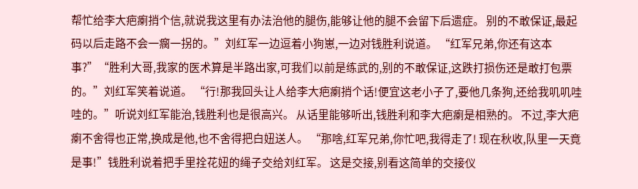帮忙给李大疤瘌捎个信,就说我这里有办法治他的腿伤,能够让他的腿不会留下后遗症。 别的不敢保证,最起码以后走路不会一瘸一拐的。”刘红军一边逗着小狗崽,一边对钱胜利说道。 “红军兄弟,你还有这本事?”“胜利大哥,我家的医术算是半路出家,可我们以前是练武的,别的不敢保证,这跌打损伤还是敢打包票的。”刘红军笑着说道。 “行!那我回头让人给李大疤瘌捎个话!便宜这老小子了,要他几条狗,还给我叽叽哇哇的。”听说刘红军能治,钱胜利也是很高兴。 从话里能够听出,钱胜利和李大疤瘌是相熟的。 不过,李大疤瘌不舍得也正常,换成是他,也不舍得把白妞送人。 “那啥,红军兄弟,你忙吧,我得走了! 现在秋收,队里一天竟是事!”钱胜利说着把手里拴花妞的绳子交给刘红军。 这是交接,别看这简单的交接仪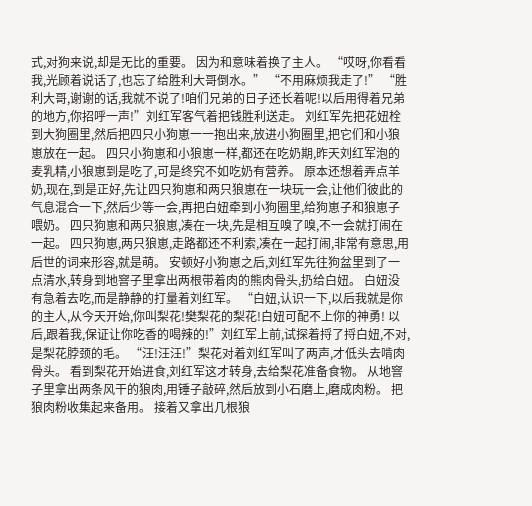式,对狗来说,却是无比的重要。 因为和意味着换了主人。 “哎呀,你看看我,光顾着说话了,也忘了给胜利大哥倒水。” “不用麻烦我走了!” “胜利大哥,谢谢的话,我就不说了!咱们兄弟的日子还长着呢!以后用得着兄弟的地方,你招呼一声!”刘红军客气着把钱胜利送走。 刘红军先把花妞栓到大狗圈里,然后把四只小狗崽一一抱出来,放进小狗圈里,把它们和小狼崽放在一起。 四只小狗崽和小狼崽一样,都还在吃奶期,昨天刘红军泡的麦乳精,小狼崽到是吃了,可是终究不如吃奶有营养。 原本还想着弄点羊奶,现在,到是正好,先让四只狗崽和两只狼崽在一块玩一会,让他们彼此的气息混合一下,然后少等一会,再把白妞牵到小狗圈里,给狗崽子和狼崽子喂奶。 四只狗崽和两只狼崽,凑在一块,先是相互嗅了嗅,不一会就打闹在一起。 四只狗崽,两只狼崽,走路都还不利索,凑在一起打闹,非常有意思,用后世的词来形容,就是萌。 安顿好小狗崽之后,刘红军先往狗盆里到了一点清水,转身到地窨子里拿出两根带着肉的熊肉骨头,扔给白妞。 白妞没有急着去吃,而是静静的打量着刘红军。 “白妞,认识一下,以后我就是你的主人,从今天开始,你叫梨花!樊梨花的梨花!白妞可配不上你的神勇! 以后,跟着我,保证让你吃香的喝辣的!”刘红军上前,试探着捋了捋白妞,不对,是梨花脖颈的毛。 “汪!汪汪!”梨花对着刘红军叫了两声,才低头去啃肉骨头。 看到梨花开始进食,刘红军这才转身,去给梨花准备食物。 从地窨子里拿出两条风干的狼肉,用锤子敲碎,然后放到小石磨上,磨成肉粉。 把狼肉粉收集起来备用。 接着又拿出几根狼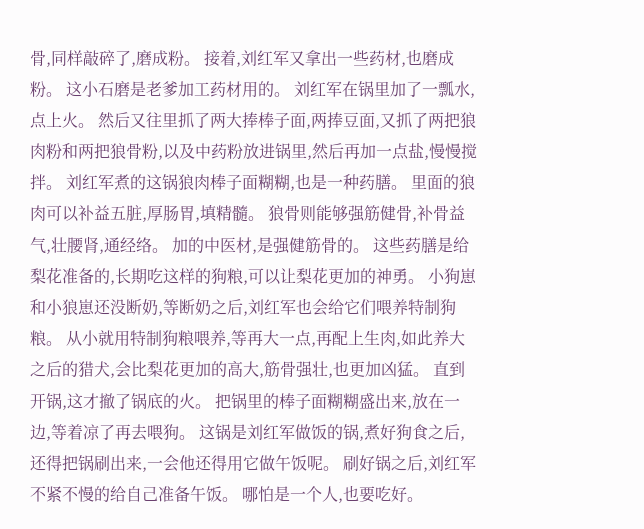骨,同样敲碎了,磨成粉。 接着,刘红军又拿出一些药材,也磨成粉。 这小石磨是老爹加工药材用的。 刘红军在锅里加了一瓢水,点上火。 然后又往里抓了两大捧棒子面,两捧豆面,又抓了两把狼肉粉和两把狼骨粉,以及中药粉放进锅里,然后再加一点盐,慢慢搅拌。 刘红军煮的这锅狼肉棒子面糊糊,也是一种药膳。 里面的狼肉可以补益五脏,厚肠胃,填精髓。 狼骨则能够强筋健骨,补骨益气,壮腰肾,通经络。 加的中医材,是强健筋骨的。 这些药膳是给梨花准备的,长期吃这样的狗粮,可以让梨花更加的神勇。 小狗崽和小狼崽还没断奶,等断奶之后,刘红军也会给它们喂养特制狗粮。 从小就用特制狗粮喂养,等再大一点,再配上生肉,如此养大之后的猎犬,会比梨花更加的高大,筋骨强壮,也更加凶猛。 直到开锅,这才撤了锅底的火。 把锅里的棒子面糊糊盛出来,放在一边,等着凉了再去喂狗。 这锅是刘红军做饭的锅,煮好狗食之后,还得把锅刷出来,一会他还得用它做午饭呢。 刷好锅之后,刘红军不紧不慢的给自己准备午饭。 哪怕是一个人,也要吃好。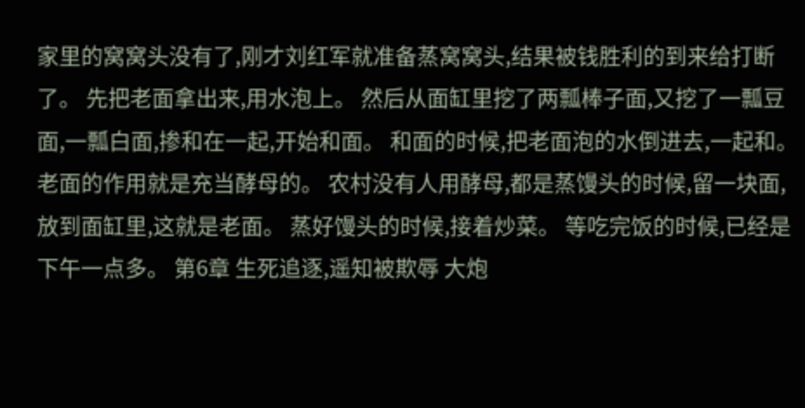家里的窝窝头没有了,刚才刘红军就准备蒸窝窝头,结果被钱胜利的到来给打断了。 先把老面拿出来,用水泡上。 然后从面缸里挖了两瓢棒子面,又挖了一瓢豆面,一瓢白面,掺和在一起,开始和面。 和面的时候,把老面泡的水倒进去,一起和。 老面的作用就是充当酵母的。 农村没有人用酵母,都是蒸馒头的时候,留一块面,放到面缸里,这就是老面。 蒸好馒头的时候,接着炒菜。 等吃完饭的时候,已经是下午一点多。 第6章 生死追逐,遥知被欺辱 大炮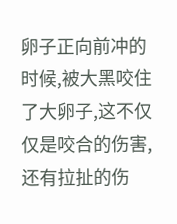卵子正向前冲的时候,被大黑咬住了大卵子,这不仅仅是咬合的伤害,还有拉扯的伤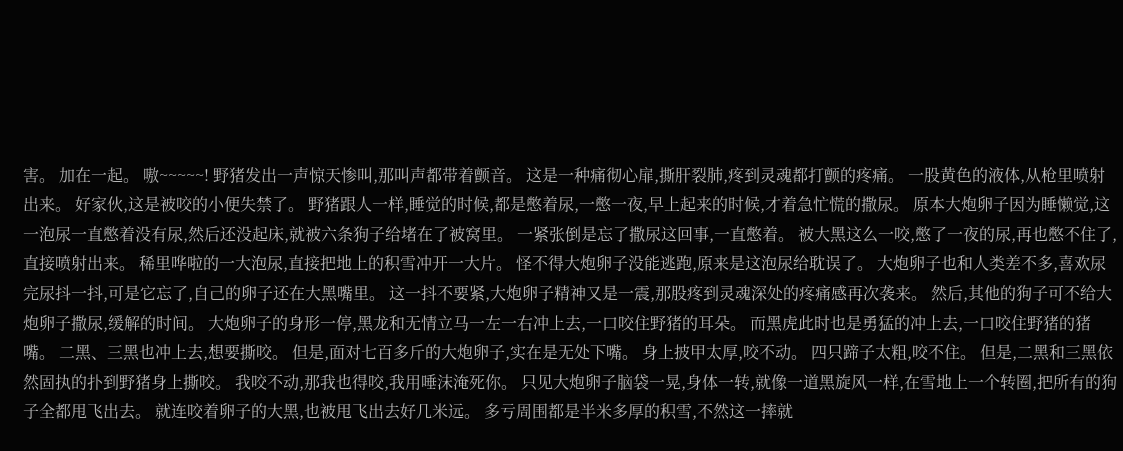害。 加在一起。 嗷~~~~~! 野猪发出一声惊天惨叫,那叫声都带着颤音。 这是一种痛彻心扉,撕肝裂肺,疼到灵魂都打颤的疼痛。 一股黄色的液体,从枪里喷射出来。 好家伙,这是被咬的小便失禁了。 野猪跟人一样,睡觉的时候,都是憋着尿,一憋一夜,早上起来的时候,才着急忙慌的撒尿。 原本大炮卵子因为睡懒觉,这一泡尿一直憋着没有尿,然后还没起床,就被六条狗子给堵在了被窝里。 一紧张倒是忘了撒尿这回事,一直憋着。 被大黑这么一咬,憋了一夜的尿,再也憋不住了,直接喷射出来。 稀里哗啦的一大泡尿,直接把地上的积雪冲开一大片。 怪不得大炮卵子没能逃跑,原来是这泡尿给耽误了。 大炮卵子也和人类差不多,喜欢尿完尿抖一抖,可是它忘了,自己的卵子还在大黑嘴里。 这一抖不要紧,大炮卵子精神又是一震,那股疼到灵魂深处的疼痛感再次袭来。 然后,其他的狗子可不给大炮卵子撒尿,缓解的时间。 大炮卵子的身形一停,黑龙和无情立马一左一右冲上去,一口咬住野猪的耳朵。 而黑虎此时也是勇猛的冲上去,一口咬住野猪的猪嘴。 二黑、三黑也冲上去,想要撕咬。 但是,面对七百多斤的大炮卵子,实在是无处下嘴。 身上披甲太厚,咬不动。 四只蹄子太粗,咬不住。 但是,二黑和三黑依然固执的扑到野猪身上撕咬。 我咬不动,那我也得咬,我用唾沫淹死你。 只见大炮卵子脑袋一晃,身体一转,就像一道黑旋风一样,在雪地上一个转圈,把所有的狗子全都甩飞出去。 就连咬着卵子的大黑,也被甩飞出去好几米远。 多亏周围都是半米多厚的积雪,不然这一摔就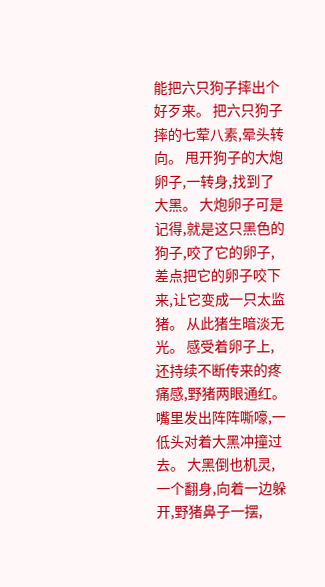能把六只狗子摔出个好歹来。 把六只狗子摔的七荤八素,晕头转向。 甩开狗子的大炮卵子,一转身,找到了大黑。 大炮卵子可是记得,就是这只黑色的狗子,咬了它的卵子,差点把它的卵子咬下来,让它变成一只太监猪。 从此猪生暗淡无光。 感受着卵子上,还持续不断传来的疼痛感,野猪两眼通红。 嘴里发出阵阵嘶嚎,一低头对着大黑冲撞过去。 大黑倒也机灵,一个翻身,向着一边躲开,野猪鼻子一摆,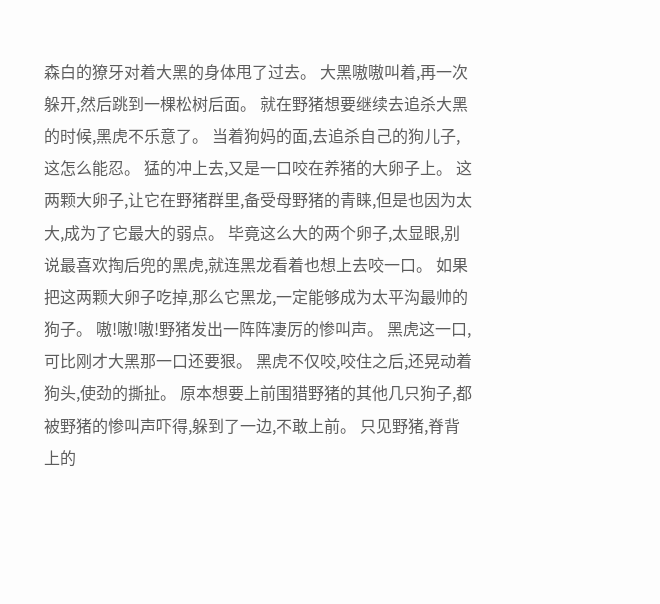森白的獠牙对着大黑的身体甩了过去。 大黑嗷嗷叫着,再一次躲开,然后跳到一棵松树后面。 就在野猪想要继续去追杀大黑的时候,黑虎不乐意了。 当着狗妈的面,去追杀自己的狗儿子,这怎么能忍。 猛的冲上去,又是一口咬在养猪的大卵子上。 这两颗大卵子,让它在野猪群里,备受母野猪的青睐,但是也因为太大,成为了它最大的弱点。 毕竟这么大的两个卵子,太显眼,别说最喜欢掏后兜的黑虎,就连黑龙看着也想上去咬一口。 如果把这两颗大卵子吃掉,那么它黑龙,一定能够成为太平沟最帅的狗子。 嗷!嗷!嗷!野猪发出一阵阵凄厉的惨叫声。 黑虎这一口,可比刚才大黑那一口还要狠。 黑虎不仅咬,咬住之后,还晃动着狗头,使劲的撕扯。 原本想要上前围猎野猪的其他几只狗子,都被野猪的惨叫声吓得,躲到了一边,不敢上前。 只见野猪,脊背上的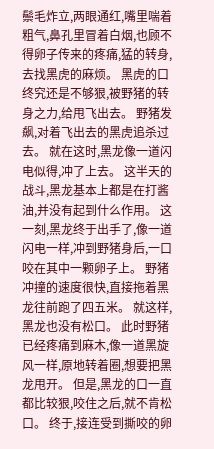鬃毛炸立,两眼通红,嘴里喘着粗气,鼻孔里冒着白烟,也顾不得卵子传来的疼痛,猛的转身,去找黑虎的麻烦。 黑虎的口终究还是不够狠,被野猪的转身之力,给甩飞出去。 野猪发飙,对着飞出去的黑虎追杀过去。 就在这时,黑龙像一道闪电似得,冲了上去。 这半天的战斗,黑龙基本上都是在打酱油,并没有起到什么作用。 这一刻,黑龙终于出手了,像一道闪电一样,冲到野猪身后,一口咬在其中一颗卵子上。 野猪冲撞的速度很快,直接拖着黑龙往前跑了四五米。 就这样,黑龙也没有松口。 此时野猪已经疼痛到麻木,像一道黑旋风一样,原地转着圈,想要把黑龙甩开。 但是,黑龙的口一直都比较狠,咬住之后,就不肯松口。 终于,接连受到撕咬的卵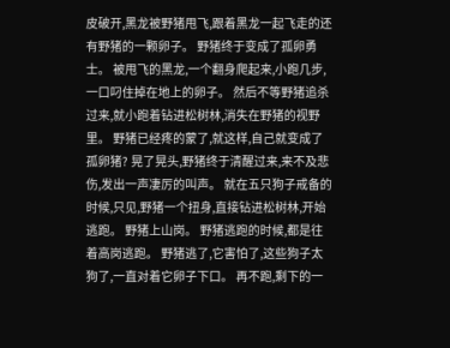皮破开,黑龙被野猪甩飞,跟着黑龙一起飞走的还有野猪的一颗卵子。 野猪终于变成了孤卵勇士。 被甩飞的黑龙,一个翻身爬起来,小跑几步,一口叼住掉在地上的卵子。 然后不等野猪追杀过来,就小跑着钻进松树林,消失在野猪的视野里。 野猪已经疼的蒙了,就这样,自己就变成了孤卵猪? 晃了晃头,野猪终于清醒过来,来不及悲伤,发出一声凄厉的叫声。 就在五只狗子戒备的时候,只见,野猪一个扭身,直接钻进松树林,开始逃跑。 野猪上山岗。 野猪逃跑的时候,都是往着高岗逃跑。 野猪逃了,它害怕了,这些狗子太狗了,一直对着它卵子下口。 再不跑,剩下的一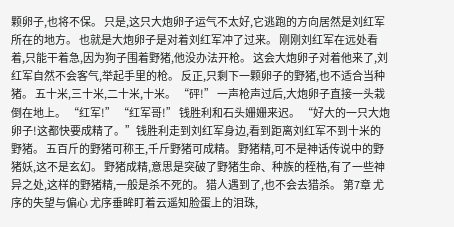颗卵子,也将不保。 只是,这只大炮卵子运气不太好,它逃跑的方向居然是刘红军所在的地方。 也就是大炮卵子是对着刘红军冲了过来。 刚刚刘红军在远处看着,只能干着急,因为狗子围着野猪,他没办法开枪。 这会大炮卵子对着他来了,刘红军自然不会客气,举起手里的枪。 反正,只剩下一颗卵子的野猪,也不适合当种猪。 五十米,三十米,二十米,十米。 “砰!” 一声枪声过后,大炮卵子直接一头栽倒在地上。 “红军!” “红军哥!” 钱胜利和石头姗姗来迟。 “好大的一只大炮卵子!这都快要成精了。”钱胜利走到刘红军身边,看到距离刘红军不到十米的野猪。 五百斤的野猪可称王,千斤野猪可成精。 野猪精,可不是神话传说中的野猪妖,这不是玄幻。 野猪成精,意思是突破了野猪生命、种族的桎梏,有了一些神异之处,这样的野猪精,一般是杀不死的。 猎人遇到了,也不会去猎杀。 第7章 尤序的失望与偏心 尤序垂眸盯着云遥知脸蛋上的泪珠,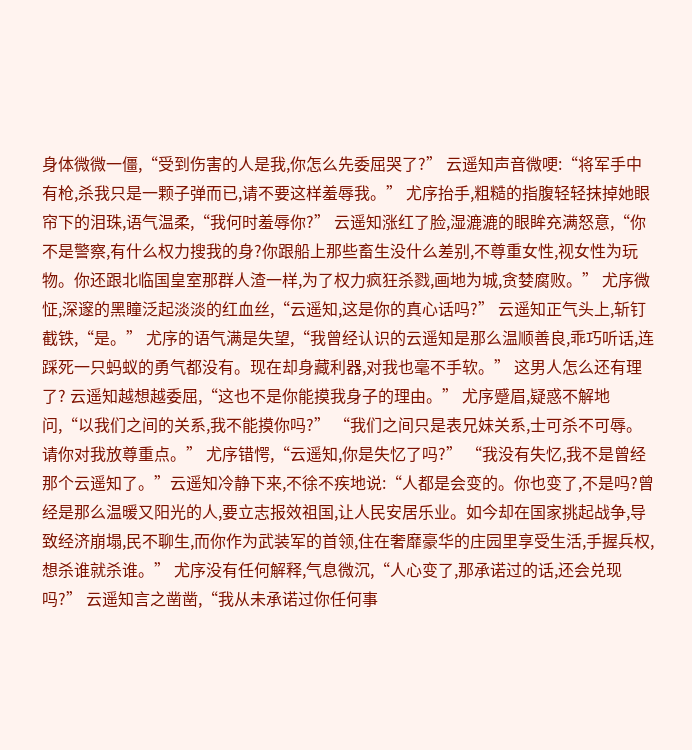身体微微一僵,“受到伤害的人是我,你怎么先委屈哭了?” 云遥知声音微哽:“将军手中有枪,杀我只是一颗子弹而已,请不要这样羞辱我。” 尤序抬手,粗糙的指腹轻轻抹掉她眼帘下的泪珠,语气温柔,“我何时羞辱你?” 云遥知涨红了脸,湿漉漉的眼眸充满怒意,“你不是警察,有什么权力搜我的身?你跟船上那些畜生没什么差别,不尊重女性,视女性为玩物。你还跟北临国皇室那群人渣一样,为了权力疯狂杀戮,画地为城,贪婪腐败。” 尤序微怔,深邃的黑瞳泛起淡淡的红血丝,“云遥知,这是你的真心话吗?” 云遥知正气头上,斩钉截铁,“是。” 尤序的语气满是失望,“我曾经认识的云遥知是那么温顺善良,乖巧听话,连踩死一只蚂蚁的勇气都没有。现在却身藏利器,对我也毫不手软。” 这男人怎么还有理了? 云遥知越想越委屈,“这也不是你能摸我身子的理由。” 尤序蹙眉,疑惑不解地问,“以我们之间的关系,我不能摸你吗?” “我们之间只是表兄妹关系,士可杀不可辱。请你对我放尊重点。” 尤序错愕,“云遥知,你是失忆了吗?” “我没有失忆,我不是曾经那个云遥知了。”云遥知冷静下来,不徐不疾地说:“人都是会变的。你也变了,不是吗?曾经是那么温暖又阳光的人,要立志报效祖国,让人民安居乐业。如今却在国家挑起战争,导致经济崩塌,民不聊生,而你作为武装军的首领,住在奢靡豪华的庄园里享受生活,手握兵权,想杀谁就杀谁。” 尤序没有任何解释,气息微沉,“人心变了,那承诺过的话,还会兑现吗?” 云遥知言之凿凿,“我从未承诺过你任何事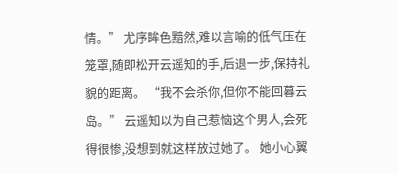情。” 尤序眸色黯然,难以言喻的低气压在笼罩,随即松开云遥知的手,后退一步,保持礼貌的距离。 “我不会杀你,但你不能回暮云岛。” 云遥知以为自己惹恼这个男人,会死得很惨,没想到就这样放过她了。 她小心翼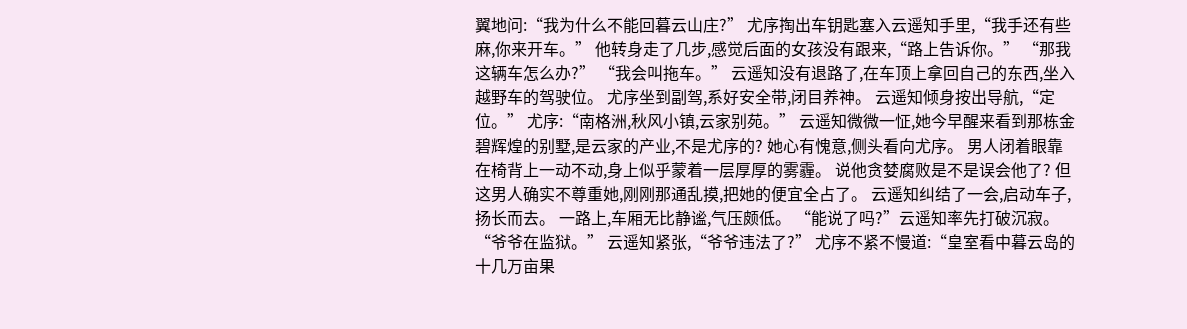翼地问:“我为什么不能回暮云山庄?” 尤序掏出车钥匙塞入云遥知手里,“我手还有些麻,你来开车。” 他转身走了几步,感觉后面的女孩没有跟来,“路上告诉你。” “那我这辆车怎么办?” “我会叫拖车。” 云遥知没有退路了,在车顶上拿回自己的东西,坐入越野车的驾驶位。 尤序坐到副驾,系好安全带,闭目养神。 云遥知倾身按出导航,“定位。” 尤序:“南格洲,秋风小镇,云家别苑。” 云遥知微微一怔,她今早醒来看到那栋金碧辉煌的别墅,是云家的产业,不是尤序的? 她心有愧意,侧头看向尤序。 男人闭着眼靠在椅背上一动不动,身上似乎蒙着一层厚厚的雾霾。 说他贪婪腐败是不是误会他了? 但这男人确实不尊重她,刚刚那通乱摸,把她的便宜全占了。 云遥知纠结了一会,启动车子,扬长而去。 一路上,车厢无比静谧,气压颇低。 “能说了吗?”云遥知率先打破沉寂。 “爷爷在监狱。” 云遥知紧张,“爷爷违法了?” 尤序不紧不慢道:“皇室看中暮云岛的十几万亩果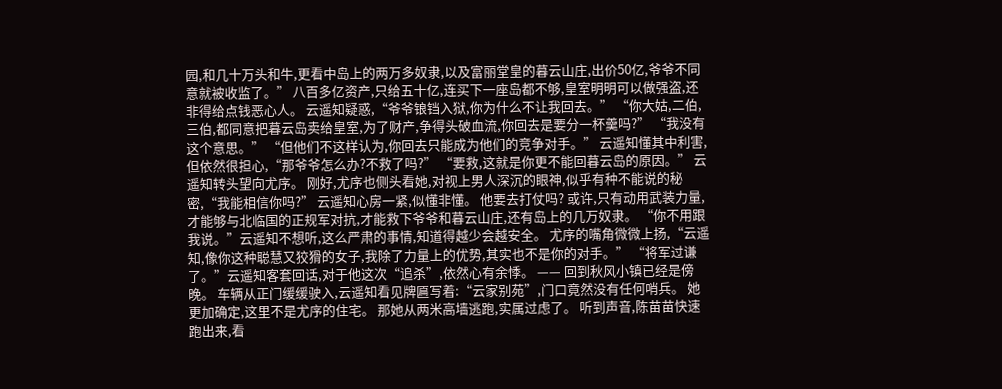园,和几十万头和牛,更看中岛上的两万多奴隶,以及富丽堂皇的暮云山庄,出价50亿,爷爷不同意就被收监了。” 八百多亿资产,只给五十亿,连买下一座岛都不够,皇室明明可以做强盗,还非得给点钱恶心人。 云遥知疑惑,“爷爷锒铛入狱,你为什么不让我回去。” “你大姑,二伯,三伯,都同意把暮云岛卖给皇室,为了财产,争得头破血流,你回去是要分一杯羹吗?” “我没有这个意思。” “但他们不这样认为,你回去只能成为他们的竞争对手。” 云遥知懂其中利害,但依然很担心,“那爷爷怎么办?不救了吗?” “要救,这就是你更不能回暮云岛的原因。” 云遥知转头望向尤序。 刚好,尤序也侧头看她,对视上男人深沉的眼神,似乎有种不能说的秘密,“我能相信你吗?” 云遥知心房一紧,似懂非懂。 他要去打仗吗? 或许,只有动用武装力量,才能够与北临国的正规军对抗,才能救下爷爷和暮云山庄,还有岛上的几万奴隶。 “你不用跟我说。”云遥知不想听,这么严肃的事情,知道得越少会越安全。 尤序的嘴角微微上扬,“云遥知,像你这种聪慧又狡猾的女子,我除了力量上的优势,其实也不是你的对手。” “将军过谦了。”云遥知客套回话,对于他这次“追杀”,依然心有余悸。 —— 回到秋风小镇已经是傍晚。 车辆从正门缓缓驶入,云遥知看见牌匾写着:“云家别苑”,门口竟然没有任何哨兵。 她更加确定,这里不是尤序的住宅。 那她从两米高墙逃跑,实属过虑了。 听到声音,陈苗苗快速跑出来,看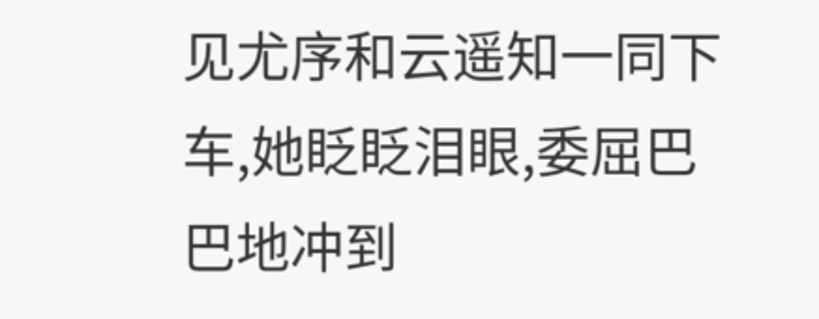见尤序和云遥知一同下车,她眨眨泪眼,委屈巴巴地冲到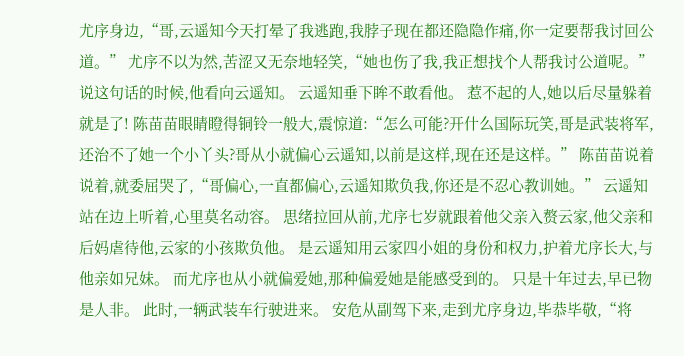尤序身边,“哥,云遥知今天打晕了我逃跑,我脖子现在都还隐隐作痛,你一定要帮我讨回公道。” 尤序不以为然,苦涩又无奈地轻笑,“她也伤了我,我正想找个人帮我讨公道呢。” 说这句话的时候,他看向云遥知。 云遥知垂下眸不敢看他。 惹不起的人,她以后尽量躲着就是了! 陈苗苗眼睛瞪得铜铃一般大,震惊道:“怎么可能?开什么国际玩笑,哥是武装将军,还治不了她一个小丫头?哥从小就偏心云遥知,以前是这样,现在还是这样。” 陈苗苗说着说着,就委屈哭了,“哥偏心,一直都偏心,云遥知欺负我,你还是不忍心教训她。” 云遥知站在边上听着,心里莫名动容。 思绪拉回从前,尤序七岁就跟着他父亲入赘云家,他父亲和后妈虐待他,云家的小孩欺负他。 是云遥知用云家四小姐的身份和权力,护着尤序长大,与他亲如兄妹。 而尤序也从小就偏爱她,那种偏爱她是能感受到的。 只是十年过去,早已物是人非。 此时,一辆武装车行驶进来。 安危从副驾下来,走到尤序身边,毕恭毕敬,“将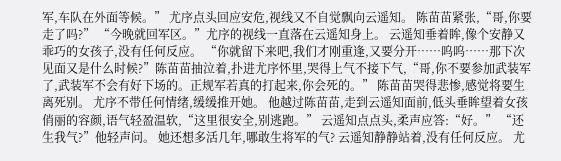军,车队在外面等候。” 尤序点头回应安危,视线又不自觉飘向云遥知。 陈苗苗紧张,“哥,你要走了吗?” “今晚就回军区。”尤序的视线一直落在云遥知身上。 云遥知垂着眸,像个安静又乖巧的女孩子,没有任何反应。 “你就留下来吧,我们才刚重逢,又要分开……呜呜……那下次见面又是什么时候?”陈苗苗抽泣着,扑进尤序怀里,哭得上气不接下气,“哥,你不要参加武装军了,武装军不会有好下场的。正规军若真的打起来,你会死的。” 陈苗苗哭得悲惨,感觉将要生离死别。 尤序不带任何情绪,缓缓推开她。 他越过陈苗苗,走到云遥知面前,低头垂眸望着女孩俏丽的容颜,语气轻盈温软,“这里很安全,别逃跑。” 云遥知点点头,柔声应答:“好。” “还生我气?”他轻声问。 她还想多活几年,哪敢生将军的气? 云遥知静静站着,没有任何反应。 尤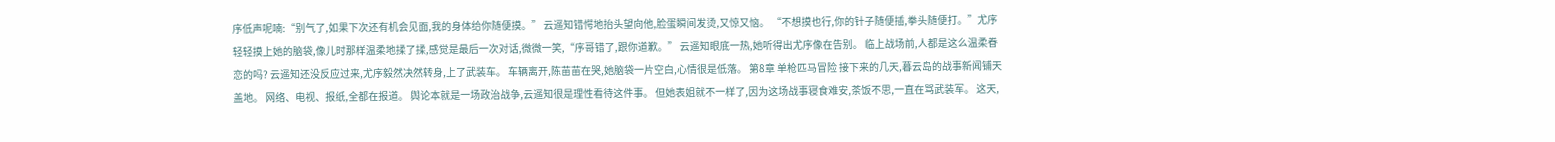序低声呢喃:“别气了,如果下次还有机会见面,我的身体给你随便摸。” 云遥知错愕地抬头望向他,脸蛋瞬间发烫,又惊又恼。 “不想摸也行,你的针子随便插,拳头随便打。”尤序轻轻摸上她的脑袋,像儿时那样温柔地揉了揉,感觉是最后一次对话,微微一笑,“序哥错了,跟你道歉。” 云遥知眼底一热,她听得出尤序像在告别。 临上战场前,人都是这么温柔眷恋的吗? 云遥知还没反应过来,尤序毅然决然转身,上了武装车。 车辆离开,陈苗苗在哭,她脑袋一片空白,心情很是低落。 第8章 单枪匹马冒险 接下来的几天,暮云岛的战事新闻铺天盖地。 网络、电视、报纸,全都在报道。 舆论本就是一场政治战争,云遥知很是理性看待这件事。 但她表姐就不一样了,因为这场战事寝食难安,茶饭不思,一直在骂武装军。 这天,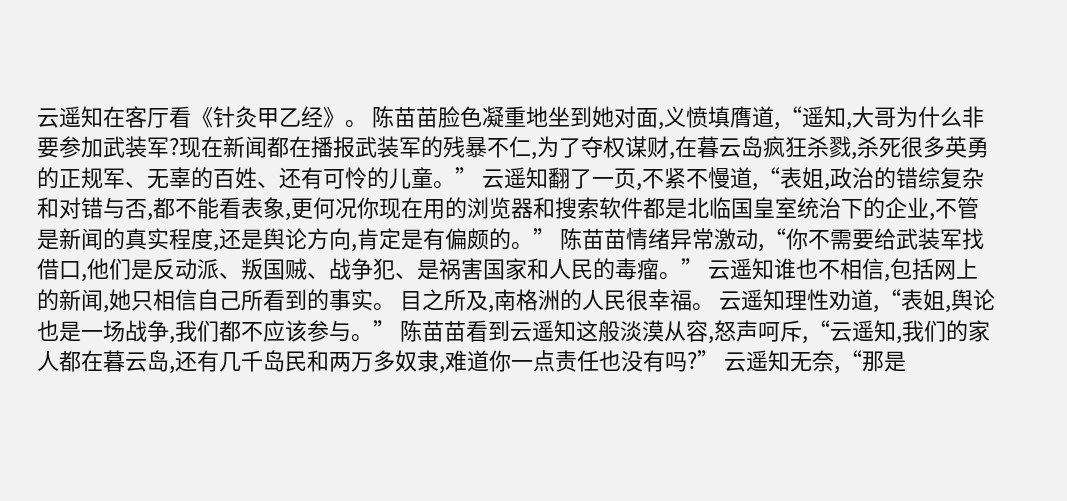云遥知在客厅看《针灸甲乙经》。 陈苗苗脸色凝重地坐到她对面,义愤填膺道,“遥知,大哥为什么非要参加武装军?现在新闻都在播报武装军的残暴不仁,为了夺权谋财,在暮云岛疯狂杀戮,杀死很多英勇的正规军、无辜的百姓、还有可怜的儿童。” 云遥知翻了一页,不紧不慢道,“表姐,政治的错综复杂和对错与否,都不能看表象,更何况你现在用的浏览器和搜索软件都是北临国皇室统治下的企业,不管是新闻的真实程度,还是舆论方向,肯定是有偏颇的。” 陈苗苗情绪异常激动,“你不需要给武装军找借口,他们是反动派、叛国贼、战争犯、是祸害国家和人民的毒瘤。” 云遥知谁也不相信,包括网上的新闻,她只相信自己所看到的事实。 目之所及,南格洲的人民很幸福。 云遥知理性劝道,“表姐,舆论也是一场战争,我们都不应该参与。” 陈苗苗看到云遥知这般淡漠从容,怒声呵斥,“云遥知,我们的家人都在暮云岛,还有几千岛民和两万多奴隶,难道你一点责任也没有吗?” 云遥知无奈,“那是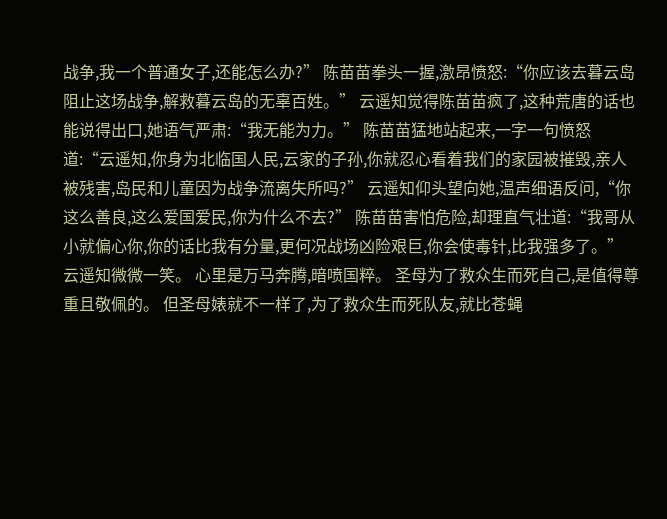战争,我一个普通女子,还能怎么办?” 陈苗苗拳头一握,激昂愤怒:“你应该去暮云岛阻止这场战争,解救暮云岛的无辜百姓。” 云遥知觉得陈苗苗疯了,这种荒唐的话也能说得出口,她语气严肃:“我无能为力。” 陈苗苗猛地站起来,一字一句愤怒道:“云遥知,你身为北临国人民,云家的子孙,你就忍心看着我们的家园被摧毁,亲人被残害,岛民和儿童因为战争流离失所吗?” 云遥知仰头望向她,温声细语反问,“你这么善良,这么爱国爱民,你为什么不去?” 陈苗苗害怕危险,却理直气壮道:“我哥从小就偏心你,你的话比我有分量,更何况战场凶险艰巨,你会使毒针,比我强多了。” 云遥知微微一笑。 心里是万马奔腾,暗喷国粹。 圣母为了救众生而死自己,是值得尊重且敬佩的。 但圣母婊就不一样了,为了救众生而死队友,就比苍蝇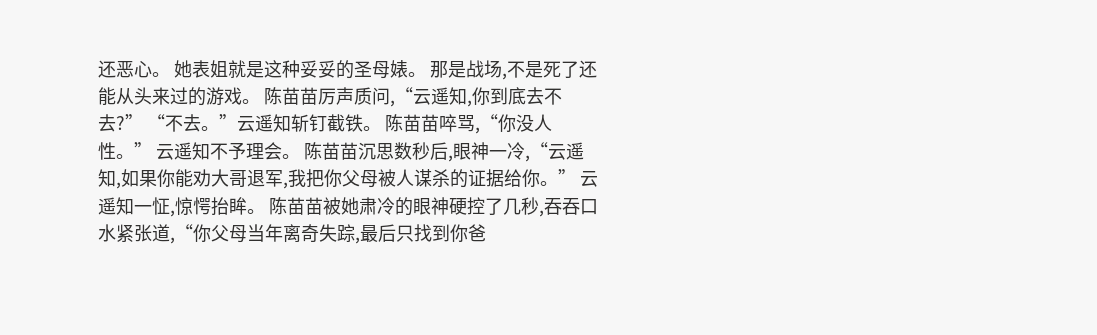还恶心。 她表姐就是这种妥妥的圣母婊。 那是战场,不是死了还能从头来过的游戏。 陈苗苗厉声质问,“云遥知,你到底去不去?” “不去。”云遥知斩钉截铁。 陈苗苗啐骂,“你没人性。” 云遥知不予理会。 陈苗苗沉思数秒后,眼神一冷,“云遥知,如果你能劝大哥退军,我把你父母被人谋杀的证据给你。” 云遥知一怔,惊愕抬眸。 陈苗苗被她肃冷的眼神硬控了几秒,吞吞口水紧张道,“你父母当年离奇失踪,最后只找到你爸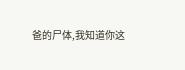爸的尸体,我知道你这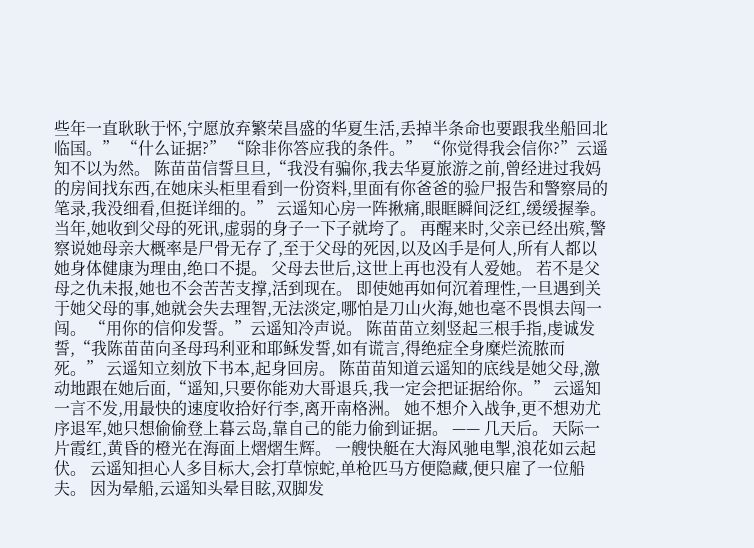些年一直耿耿于怀,宁愿放弃繁荣昌盛的华夏生活,丢掉半条命也要跟我坐船回北临国。” “什么证据?” “除非你答应我的条件。” “你觉得我会信你?”云遥知不以为然。 陈苗苗信誓旦旦,“我没有骗你,我去华夏旅游之前,曾经进过我妈的房间找东西,在她床头柜里看到一份资料,里面有你爸爸的验尸报告和警察局的笔录,我没细看,但挺详细的。” 云遥知心房一阵揪痛,眼眶瞬间泛红,缓缓握拳。 当年,她收到父母的死讯,虚弱的身子一下子就垮了。 再醒来时,父亲已经出殡,警察说她母亲大概率是尸骨无存了,至于父母的死因,以及凶手是何人,所有人都以她身体健康为理由,绝口不提。 父母去世后,这世上再也没有人爱她。 若不是父母之仇未报,她也不会苦苦支撑,活到现在。 即使她再如何沉着理性,一旦遇到关于她父母的事,她就会失去理智,无法淡定,哪怕是刀山火海,她也毫不畏惧去闯一闯。 “用你的信仰发誓。”云遥知冷声说。 陈苗苗立刻竖起三根手指,虔诚发誓,“我陈苗苗向圣母玛利亚和耶稣发誓,如有谎言,得绝症全身糜烂流脓而死。” 云遥知立刻放下书本,起身回房。 陈苗苗知道云遥知的底线是她父母,激动地跟在她后面,“遥知,只要你能劝大哥退兵,我一定会把证据给你。” 云遥知一言不发,用最快的速度收拾好行李,离开南格洲。 她不想介入战争,更不想劝尤序退军,她只想偷偷登上暮云岛,靠自己的能力偷到证据。 —— 几天后。 天际一片霞红,黄昏的橙光在海面上熠熠生辉。 一艘快艇在大海风驰电掣,浪花如云起伏。 云遥知担心人多目标大,会打草惊蛇,单枪匹马方便隐藏,便只雇了一位船夫。 因为晕船,云遥知头晕目眩,双脚发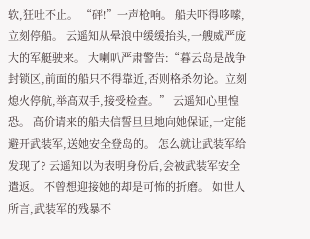软,狂吐不止。 “砰!”一声枪响。 船夫吓得哆嗦,立刻停船。 云遥知从晕浪中缓缓抬头,一艘威严庞大的军艇驶来。 大喇叭严肃警告:“暮云岛是战争封锁区,前面的船只不得靠近,否则格杀勿论。立刻熄火停航,举高双手,接受检查。” 云遥知心里惶恐。 高价请来的船夫信誓旦旦地向她保证,一定能避开武装军,送她安全登岛的。 怎么就让武装军给发现了? 云遥知以为表明身份后,会被武装军安全遣返。 不曾想迎接她的却是可怖的折磨。 如世人所言,武装军的残暴不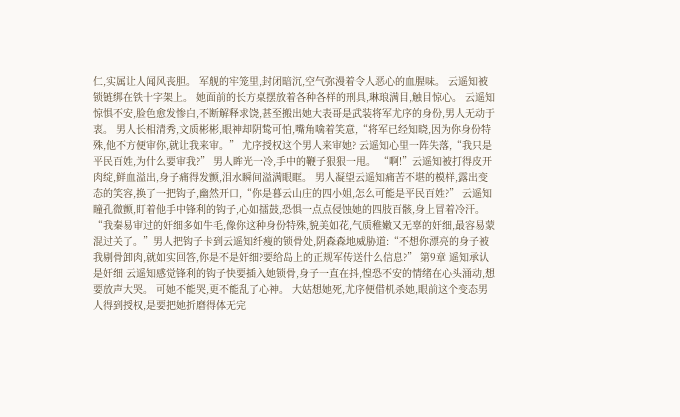仁,实属让人闻风丧胆。 军舰的牢笼里,封闭暗沉,空气弥漫着令人恶心的血腥味。 云遥知被锁链绑在铁十字架上。 她面前的长方桌摆放着各种各样的刑具,琳琅满目,触目惊心。 云遥知惊惧不安,脸色愈发惨白,不断解释求饶,甚至搬出她大表哥是武装将军尤序的身份,男人无动于衷。 男人长相清秀,文质彬彬,眼神却阴鸷可怕,嘴角噙着笑意,“将军已经知晓,因为你身份特殊,他不方便审你,就让我来审。” 尤序授权这个男人来审她? 云遥知心里一阵失落,“我只是平民百姓,为什么要审我?” 男人眸光一冷,手中的鞭子狠狠一甩。 “啊!”云遥知被打得皮开肉绽,鲜血溢出,身子痛得发颤,泪水瞬间溢满眼眶。 男人凝望云遥知痛苦不堪的模样,露出变态的笑容,换了一把钩子,幽然开口,“你是暮云山庄的四小姐,怎么可能是平民百姓?” 云遥知瞳孔微颤,盯着他手中锋利的钩子,心如擂鼓,恐惧一点点侵蚀她的四肢百骸,身上冒着冷汗。 “我秦易审过的奸细多如牛毛,像你这种身份特殊,貌美如花,气质稚嫩又无辜的奸细,最容易蒙混过关了。”男人把钩子卡到云遥知纤瘦的锁骨处,阴森森地威胁道:“不想你漂亮的身子被我剔骨卸肉,就如实回答,你是不是奸细?要给岛上的正规军传送什么信息?” 第9章 遥知承认是奸细 云遥知感觉锋利的钩子快要插入她锁骨,身子一直在抖,惶恐不安的情绪在心头涌动,想要放声大哭。 可她不能哭,更不能乱了心神。 大姑想她死,尤序便借机杀她,眼前这个变态男人得到授权,是要把她折磨得体无完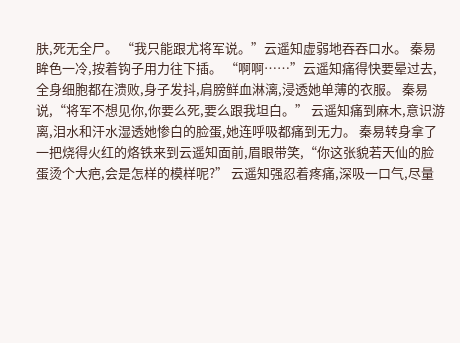肤,死无全尸。 “我只能跟尤将军说。”云遥知虚弱地吞吞口水。 秦易眸色一冷,按着钩子用力往下插。 “啊啊……”云遥知痛得快要晕过去,全身细胞都在溃败,身子发抖,肩膀鲜血淋漓,浸透她单薄的衣服。 秦易说,“将军不想见你,你要么死,要么跟我坦白。” 云遥知痛到麻木,意识游离,泪水和汗水湿透她惨白的脸蛋,她连呼吸都痛到无力。 秦易转身拿了一把烧得火红的烙铁来到云遥知面前,眉眼带笑,“你这张貌若天仙的脸蛋烫个大疤,会是怎样的模样呢?” 云遥知强忍着疼痛,深吸一口气,尽量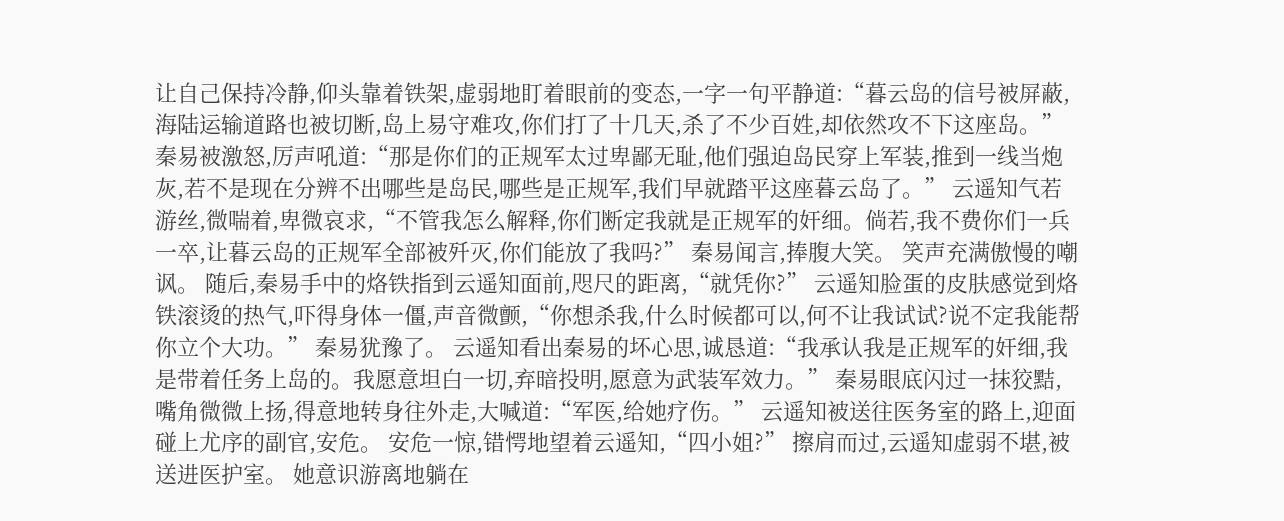让自己保持冷静,仰头靠着铁架,虚弱地盯着眼前的变态,一字一句平静道:“暮云岛的信号被屏蔽,海陆运输道路也被切断,岛上易守难攻,你们打了十几天,杀了不少百姓,却依然攻不下这座岛。” 秦易被激怒,厉声吼道:“那是你们的正规军太过卑鄙无耻,他们强迫岛民穿上军装,推到一线当炮灰,若不是现在分辨不出哪些是岛民,哪些是正规军,我们早就踏平这座暮云岛了。” 云遥知气若游丝,微喘着,卑微哀求,“不管我怎么解释,你们断定我就是正规军的奸细。倘若,我不费你们一兵一卒,让暮云岛的正规军全部被歼灭,你们能放了我吗?” 秦易闻言,捧腹大笑。 笑声充满傲慢的嘲讽。 随后,秦易手中的烙铁指到云遥知面前,咫尺的距离,“就凭你?” 云遥知脸蛋的皮肤感觉到烙铁滚烫的热气,吓得身体一僵,声音微颤,“你想杀我,什么时候都可以,何不让我试试?说不定我能帮你立个大功。” 秦易犹豫了。 云遥知看出秦易的坏心思,诚恳道:“我承认我是正规军的奸细,我是带着任务上岛的。我愿意坦白一切,弃暗投明,愿意为武装军效力。” 秦易眼底闪过一抹狡黠,嘴角微微上扬,得意地转身往外走,大喊道:“军医,给她疗伤。” 云遥知被送往医务室的路上,迎面碰上尤序的副官,安危。 安危一惊,错愕地望着云遥知,“四小姐?” 擦肩而过,云遥知虚弱不堪,被送进医护室。 她意识游离地躺在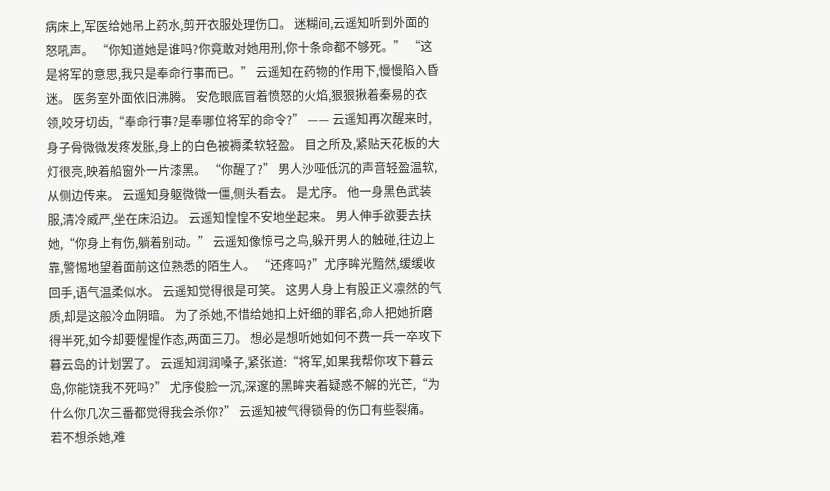病床上,军医给她吊上药水,剪开衣服处理伤口。 迷糊间,云遥知听到外面的怒吼声。 “你知道她是谁吗?你竟敢对她用刑,你十条命都不够死。” “这是将军的意思,我只是奉命行事而已。” 云遥知在药物的作用下,慢慢陷入昏迷。 医务室外面依旧沸腾。 安危眼底冒着愤怒的火焰,狠狠揪着秦易的衣领,咬牙切齿,“奉命行事?是奉哪位将军的命令?” —— 云遥知再次醒来时,身子骨微微发疼发胀,身上的白色被褥柔软轻盈。 目之所及,紧贴天花板的大灯很亮,映着船窗外一片漆黑。 “你醒了?” 男人沙哑低沉的声音轻盈温软,从侧边传来。 云遥知身躯微微一僵,侧头看去。 是尤序。 他一身黑色武装服,清冷威严,坐在床沿边。 云遥知惶惶不安地坐起来。 男人伸手欲要去扶她,“你身上有伤,躺着别动。” 云遥知像惊弓之鸟,躲开男人的触碰,往边上靠,警惕地望着面前这位熟悉的陌生人。 “还疼吗?”尤序眸光黯然,缓缓收回手,语气温柔似水。 云遥知觉得很是可笑。 这男人身上有股正义凛然的气质,却是这般冷血阴暗。 为了杀她,不惜给她扣上奸细的罪名,命人把她折磨得半死,如今却要惺惺作态,两面三刀。 想必是想听她如何不费一兵一卒攻下暮云岛的计划罢了。 云遥知润润嗓子,紧张道:“将军,如果我帮你攻下暮云岛,你能饶我不死吗?” 尤序俊脸一沉,深邃的黑眸夹着疑惑不解的光芒,“为什么你几次三番都觉得我会杀你?” 云遥知被气得锁骨的伤口有些裂痛。 若不想杀她,难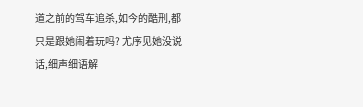道之前的驾车追杀,如今的酷刑,都只是跟她闹着玩吗? 尤序见她没说话,细声细语解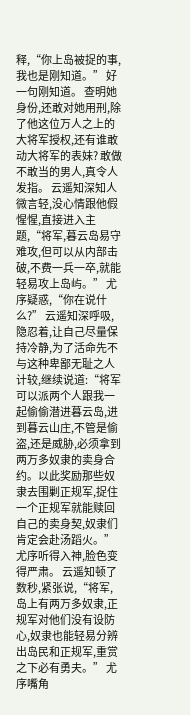释,“你上岛被捉的事,我也是刚知道。” 好一句刚知道。 查明她身份,还敢对她用刑,除了他这位万人之上的大将军授权,还有谁敢动大将军的表妹? 敢做不敢当的男人,真令人发指。 云遥知深知人微言轻,没心情跟他假惺惺,直接进入主题,“将军,暮云岛易守难攻,但可以从内部击破,不费一兵一卒,就能轻易攻上岛屿。” 尤序疑惑,“你在说什么?” 云遥知深呼吸,隐忍着,让自己尽量保持冷静,为了活命先不与这种卑鄙无耻之人计较,继续说道:“将军可以派两个人跟我一起偷偷潜进暮云岛,进到暮云山庄,不管是偷盗,还是威胁,必须拿到两万多奴隶的卖身合约。以此奖励那些奴隶去围剿正规军,捉住一个正规军就能赎回自己的卖身契,奴隶们肯定会赴汤蹈火。” 尤序听得入神,脸色变得严肃。 云遥知顿了数秒,紧张说,“将军,岛上有两万多奴隶,正规军对他们没有设防心,奴隶也能轻易分辨出岛民和正规军,重赏之下必有勇夫。” 尤序嘴角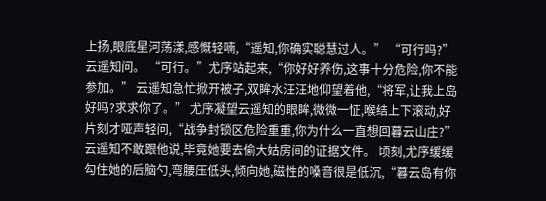上扬,眼底星河荡漾,感慨轻喃,“遥知,你确实聪慧过人。” “可行吗?”云遥知问。 “可行。”尤序站起来,“你好好养伤,这事十分危险,你不能参加。” 云遥知急忙掀开被子,双眸水汪汪地仰望着他,“将军,让我上岛好吗?求求你了。” 尤序凝望云遥知的眼眸,微微一怔,喉结上下滚动,好片刻才哑声轻问,“战争封锁区危险重重,你为什么一直想回暮云山庄?” 云遥知不敢跟他说,毕竟她要去偷大姑房间的证据文件。 顷刻,尤序缓缓勾住她的后脑勺,弯腰压低头,倾向她,磁性的嗓音很是低沉,“暮云岛有你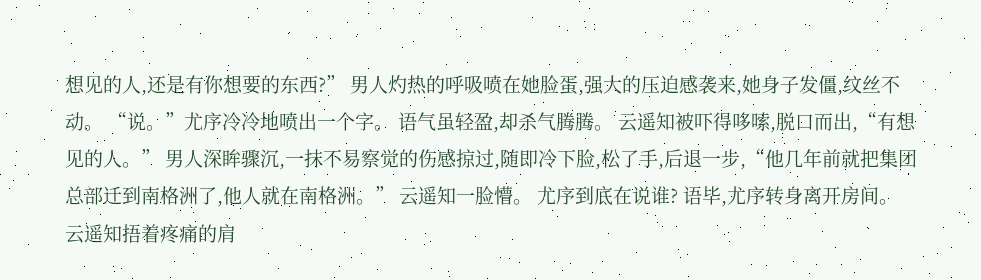想见的人,还是有你想要的东西?” 男人灼热的呼吸喷在她脸蛋,强大的压迫感袭来,她身子发僵,纹丝不动。 “说。”尤序冷冷地喷出一个字。 语气虽轻盈,却杀气腾腾。 云遥知被吓得哆嗦,脱口而出,“有想见的人。” 男人深眸骤沉,一抹不易察觉的伤感掠过,随即冷下脸,松了手,后退一步,“他几年前就把集团总部迁到南格洲了,他人就在南格洲。” 云遥知一脸懵。 尤序到底在说谁? 语毕,尤序转身离开房间。 云遥知捂着疼痛的肩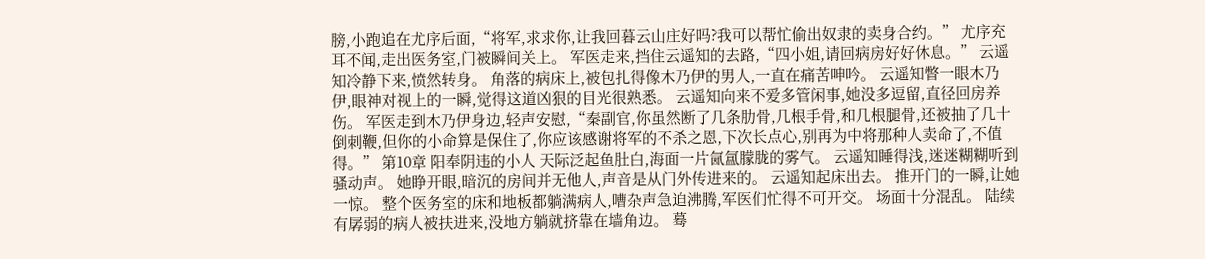膀,小跑追在尤序后面,“将军,求求你,让我回暮云山庄好吗?我可以帮忙偷出奴隶的卖身合约。” 尤序充耳不闻,走出医务室,门被瞬间关上。 军医走来,挡住云遥知的去路,“四小姐,请回病房好好休息。” 云遥知冷静下来,愤然转身。 角落的病床上,被包扎得像木乃伊的男人,一直在痛苦呻吟。 云遥知瞥一眼木乃伊,眼神对视上的一瞬,觉得这道凶狠的目光很熟悉。 云遥知向来不爱多管闲事,她没多逗留,直径回房养伤。 军医走到木乃伊身边,轻声安慰,“秦副官,你虽然断了几条肋骨,几根手骨,和几根腿骨,还被抽了几十倒刺鞭,但你的小命算是保住了,你应该感谢将军的不杀之恩,下次长点心,别再为中将那种人卖命了,不值得。” 第10章 阳奉阴违的小人 天际泛起鱼肚白,海面一片氤氲朦胧的雾气。 云遥知睡得浅,迷迷糊糊听到骚动声。 她睁开眼,暗沉的房间并无他人,声音是从门外传进来的。 云遥知起床出去。 推开门的一瞬,让她一惊。 整个医务室的床和地板都躺满病人,嘈杂声急迫沸腾,军医们忙得不可开交。 场面十分混乱。 陆续有孱弱的病人被扶进来,没地方躺就挤靠在墙角边。 蓦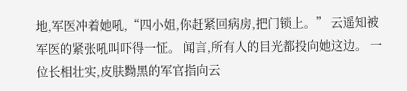地,军医冲着她吼,“四小姐,你赶紧回病房,把门锁上。” 云遥知被军医的紧张吼叫吓得一怔。 闻言,所有人的目光都投向她这边。 一位长相壮实,皮肤黝黑的军官指向云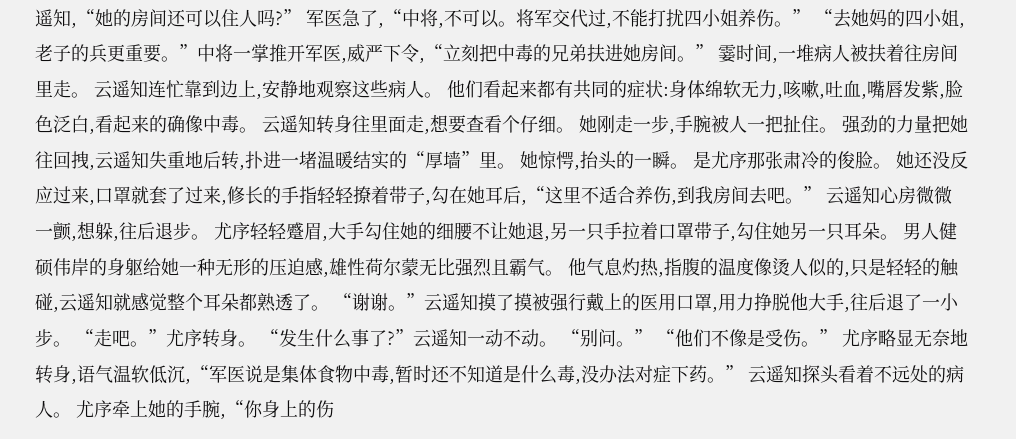遥知,“她的房间还可以住人吗?” 军医急了,“中将,不可以。将军交代过,不能打扰四小姐养伤。” “去她妈的四小姐,老子的兵更重要。”中将一掌推开军医,威严下令,“立刻把中毒的兄弟扶进她房间。” 霎时间,一堆病人被扶着往房间里走。 云遥知连忙靠到边上,安静地观察这些病人。 他们看起来都有共同的症状:身体绵软无力,咳嗽,吐血,嘴唇发紫,脸色泛白,看起来的确像中毒。 云遥知转身往里面走,想要查看个仔细。 她刚走一步,手腕被人一把扯住。 强劲的力量把她往回拽,云遥知失重地后转,扑进一堵温暖结实的“厚墙”里。 她惊愕,抬头的一瞬。 是尤序那张肃冷的俊脸。 她还没反应过来,口罩就套了过来,修长的手指轻轻撩着带子,勾在她耳后,“这里不适合养伤,到我房间去吧。” 云遥知心房微微一颤,想躲,往后退步。 尤序轻轻蹙眉,大手勾住她的细腰不让她退,另一只手拉着口罩带子,勾住她另一只耳朵。 男人健硕伟岸的身躯给她一种无形的压迫感,雄性荷尔蒙无比强烈且霸气。 他气息灼热,指腹的温度像烫人似的,只是轻轻的触碰,云遥知就感觉整个耳朵都熟透了。 “谢谢。”云遥知摸了摸被强行戴上的医用口罩,用力挣脱他大手,往后退了一小步。 “走吧。”尤序转身。 “发生什么事了?”云遥知一动不动。 “别问。” “他们不像是受伤。” 尤序略显无奈地转身,语气温软低沉,“军医说是集体食物中毒,暂时还不知道是什么毒,没办法对症下药。” 云遥知探头看着不远处的病人。 尤序牵上她的手腕,“你身上的伤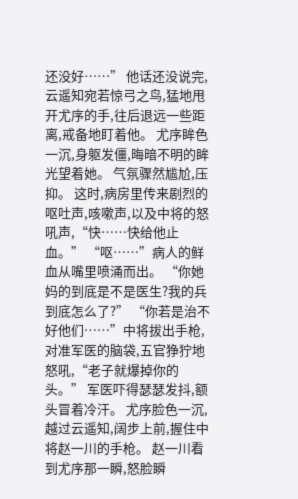还没好……” 他话还没说完,云遥知宛若惊弓之鸟,猛地甩开尤序的手,往后退远一些距离,戒备地盯着他。 尤序眸色一沉,身躯发僵,晦暗不明的眸光望着她。 气氛骤然尴尬,压抑。 这时,病房里传来剧烈的呕吐声,咳嗽声,以及中将的怒吼声,“快……快给他止血。” “呕……”病人的鲜血从嘴里喷涌而出。 “你她妈的到底是不是医生?我的兵到底怎么了?” “你若是治不好他们……”中将拔出手枪,对准军医的脑袋,五官狰狞地怒吼,“老子就爆掉你的头。” 军医吓得瑟瑟发抖,额头冒着冷汗。 尤序脸色一沉,越过云遥知,阔步上前,握住中将赵一川的手枪。 赵一川看到尤序那一瞬,怒脸瞬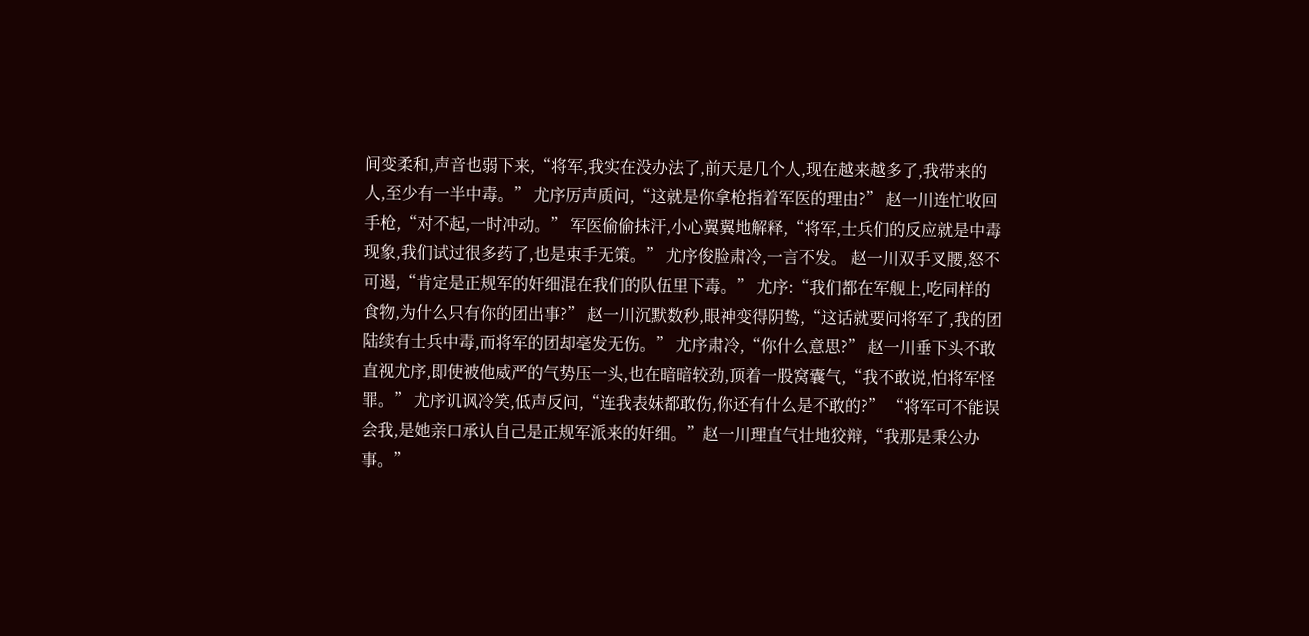间变柔和,声音也弱下来,“将军,我实在没办法了,前天是几个人,现在越来越多了,我带来的人,至少有一半中毒。” 尤序厉声质问,“这就是你拿枪指着军医的理由?” 赵一川连忙收回手枪,“对不起,一时冲动。” 军医偷偷抹汗,小心翼翼地解释,“将军,士兵们的反应就是中毒现象,我们试过很多药了,也是束手无策。” 尤序俊脸肃冷,一言不发。 赵一川双手叉腰,怒不可遏,“肯定是正规军的奸细混在我们的队伍里下毒。” 尤序:“我们都在军舰上,吃同样的食物,为什么只有你的团出事?” 赵一川沉默数秒,眼神变得阴鸷,“这话就要问将军了,我的团陆续有士兵中毒,而将军的团却毫发无伤。” 尤序肃冷,“你什么意思?” 赵一川垂下头不敢直视尤序,即使被他威严的气势压一头,也在暗暗较劲,顶着一股窝囊气,“我不敢说,怕将军怪罪。” 尤序讥讽冷笑,低声反问,“连我表妹都敢伤,你还有什么是不敢的?” “将军可不能误会我,是她亲口承认自己是正规军派来的奸细。”赵一川理直气壮地狡辩,“我那是秉公办事。”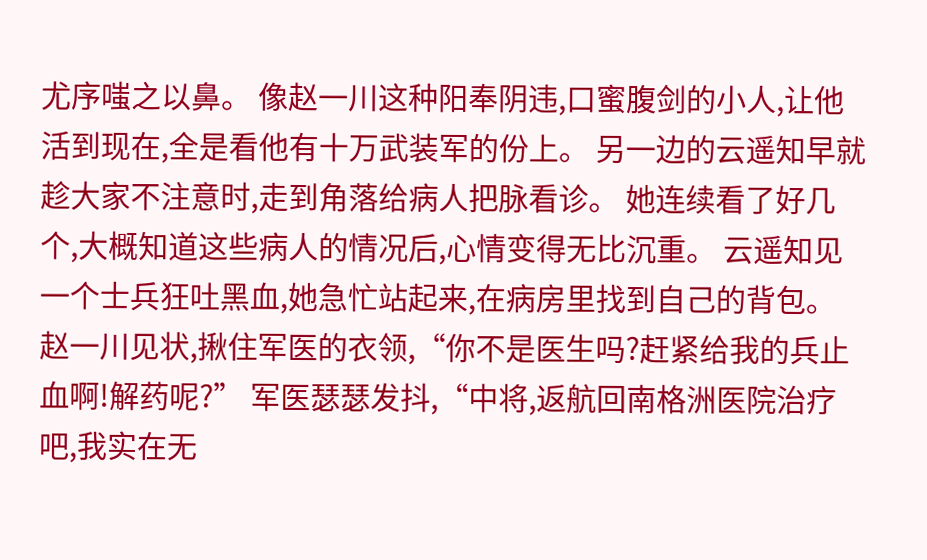尤序嗤之以鼻。 像赵一川这种阳奉阴违,口蜜腹剑的小人,让他活到现在,全是看他有十万武装军的份上。 另一边的云遥知早就趁大家不注意时,走到角落给病人把脉看诊。 她连续看了好几个,大概知道这些病人的情况后,心情变得无比沉重。 云遥知见一个士兵狂吐黑血,她急忙站起来,在病房里找到自己的背包。 赵一川见状,揪住军医的衣领,“你不是医生吗?赶紧给我的兵止血啊!解药呢?” 军医瑟瑟发抖,“中将,返航回南格洲医院治疗吧,我实在无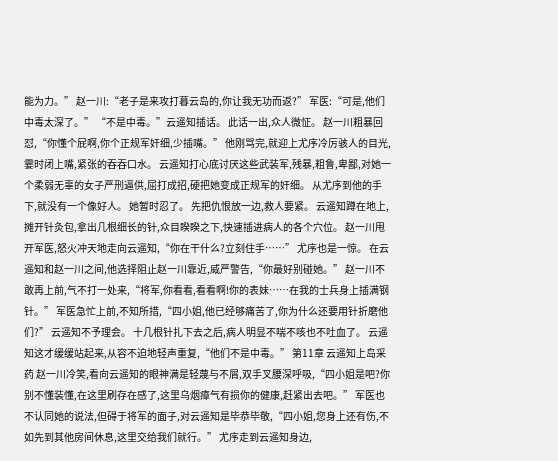能为力。” 赵一川:“老子是来攻打暮云岛的,你让我无功而返?” 军医:“可是,他们中毒太深了。” “不是中毒。”云遥知插话。 此话一出,众人微怔。 赵一川粗暴回怼,“你懂个屁啊,你个正规军奸细,少插嘴。” 他刚骂完,就迎上尤序冷厉骇人的目光,霎时闭上嘴,紧张的吞吞口水。 云遥知打心底讨厌这些武装军,残暴,粗鲁,卑鄙,对她一个柔弱无辜的女子严刑逼供,屈打成招,硬把她变成正规军的奸细。 从尤序到他的手下,就没有一个像好人。 她暂时忍了。 先把仇恨放一边,救人要紧。 云遥知蹲在地上,摊开针灸包,拿出几根细长的针,众目睽睽之下,快速插进病人的各个穴位。 赵一川甩开军医,怒火冲天地走向云遥知,“你在干什么?立刻住手……” 尤序也是一惊。 在云遥知和赵一川之间,他选择阻止赵一川靠近,威严警告,“你最好别碰她。” 赵一川不敢再上前,气不打一处来,“将军,你看看,看看啊!你的表妹……在我的士兵身上插满钢针。” 军医急忙上前,不知所措,“四小姐,他已经够痛苦了,你为什么还要用针折磨他们?” 云遥知不予理会。 十几根针扎下去之后,病人明显不喘不咳也不吐血了。 云遥知这才缓缓站起来,从容不迫地轻声重复,“他们不是中毒。” 第11章 云遥知上岛采药 赵一川冷笑,看向云遥知的眼神满是轻蔑与不屑,双手叉腰深呼吸,“四小姐是吧?你别不懂装懂,在这里刷存在感了,这里乌烟瘴气有损你的健康,赶紧出去吧。” 军医也不认同她的说法,但碍于将军的面子,对云遥知是毕恭毕敬,“四小姐,您身上还有伤,不如先到其他房间休息,这里交给我们就行。” 尤序走到云遥知身边,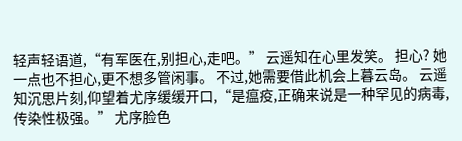轻声轻语道,“有军医在,别担心,走吧。” 云遥知在心里发笑。 担心? 她一点也不担心,更不想多管闲事。 不过,她需要借此机会上暮云岛。 云遥知沉思片刻,仰望着尤序缓缓开口,“是瘟疫,正确来说是一种罕见的病毒,传染性极强。” 尤序脸色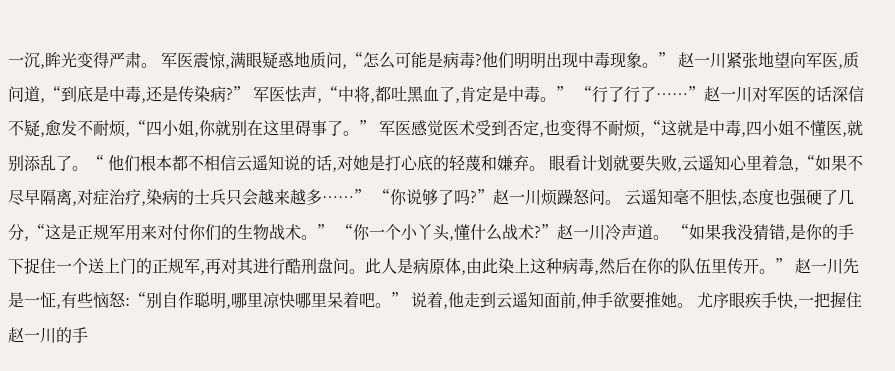一沉,眸光变得严肃。 军医震惊,满眼疑惑地质问,“怎么可能是病毒?他们明明出现中毒现象。” 赵一川紧张地望向军医,质问道,“到底是中毒,还是传染病?” 军医怯声,“中将,都吐黑血了,肯定是中毒。” “行了行了……”赵一川对军医的话深信不疑,愈发不耐烦,“四小姐,你就别在这里碍事了。” 军医感觉医术受到否定,也变得不耐烦,“这就是中毒,四小姐不懂医,就别添乱了。“ 他们根本都不相信云遥知说的话,对她是打心底的轻蔑和嫌弃。 眼看计划就要失败,云遥知心里着急,“如果不尽早隔离,对症治疗,染病的士兵只会越来越多……” “你说够了吗?”赵一川烦躁怒问。 云遥知毫不胆怯,态度也强硬了几分,“这是正规军用来对付你们的生物战术。” “你一个小丫头,懂什么战术?”赵一川冷声道。 “如果我没猜错,是你的手下捉住一个送上门的正规军,再对其进行酷刑盘问。此人是病原体,由此染上这种病毒,然后在你的队伍里传开。” 赵一川先是一怔,有些恼怒:“别自作聪明,哪里凉快哪里呆着吧。” 说着,他走到云遥知面前,伸手欲要推她。 尤序眼疾手快,一把握住赵一川的手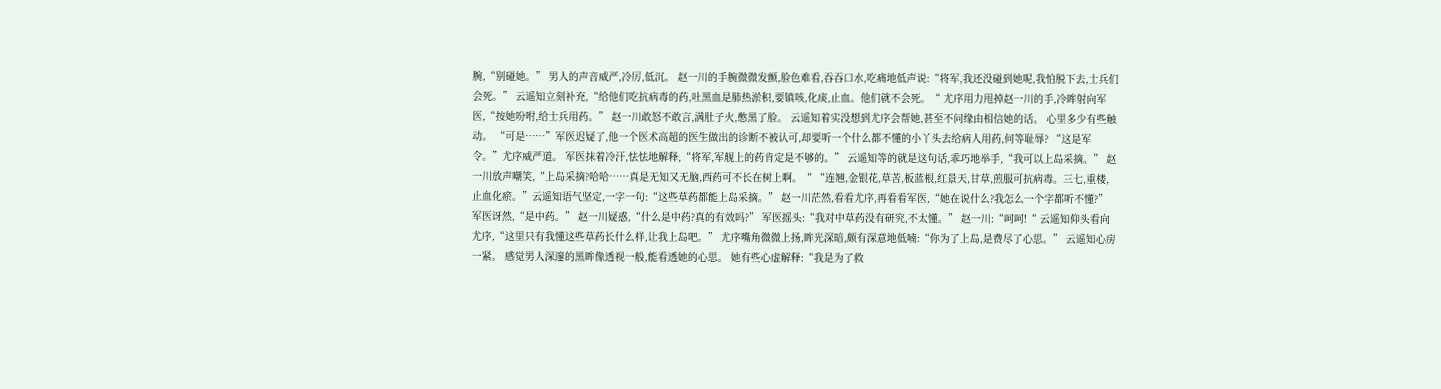腕,“别碰她。” 男人的声音威严,冷厉,低沉。 赵一川的手腕微微发颤,脸色难看,吞吞口水,吃痛地低声说:“将军,我还没碰到她呢,我怕脱下去,士兵们会死。” 云遥知立刻补充,“给他们吃抗病毒的药,吐黑血是肺热淤积,要镇咳,化痰,止血。他们就不会死。“ 尤序用力甩掉赵一川的手,冷眸射向军医,“按她吩咐,给士兵用药。” 赵一川敢怒不敢言,满肚子火,憋黑了脸。 云遥知着实没想到尤序会帮她,甚至不问缘由相信她的话。 心里多少有些触动。 “可是……”军医迟疑了,他一个医术高超的医生做出的诊断不被认可,却要听一个什么都不懂的小丫头去给病人用药,何等耻辱? “这是军令。”尤序威严道。 军医抹着冷汗,怯怯地解释,“将军,军舰上的药肯定是不够的。” 云遥知等的就是这句话,乖巧地举手,“我可以上岛采摘。” 赵一川放声嘲笑,“上岛采摘?哈哈……真是无知又无脑,西药可不长在树上啊。“ “连翘,金银花,草苦,板蓝根,红景天,甘草,煎服可抗病毒。三七,重楼,止血化瘀。”云遥知语气坚定,一字一句:“这些草药都能上岛采摘。” 赵一川茫然,看看尤序,再看看军医,“她在说什么?我怎么一个字都听不懂?” 军医讶然,“是中药。” 赵一川疑惑,“什么是中药?真的有效吗?” 军医摇头:“我对中草药没有研究,不太懂。” 赵一川:“呵呵!“ 云遥知仰头看向尤序,“这里只有我懂这些草药长什么样,让我上岛吧。” 尤序嘴角微微上扬,眸光深暗,颇有深意地低喃:“你为了上岛,是费尽了心思。” 云遥知心房一紧。 感觉男人深邃的黑眸像透视一般,能看透她的心思。 她有些心虚解释:“我是为了救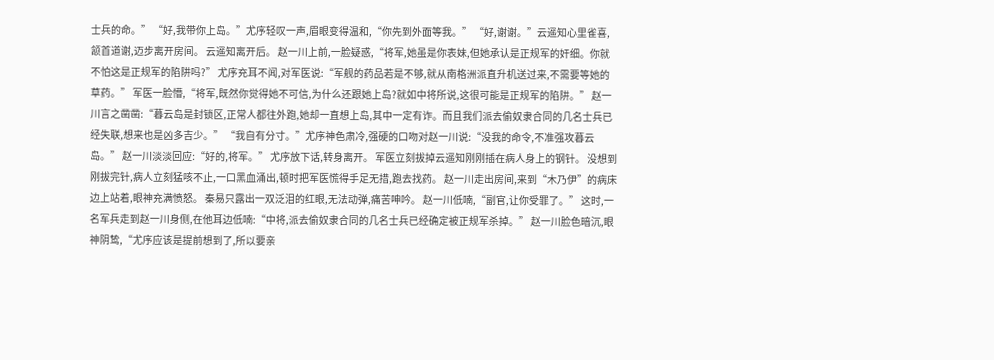士兵的命。” “好,我带你上岛。”尤序轻叹一声,眉眼变得温和,“你先到外面等我。” “好,谢谢。”云遥知心里雀喜,颔首道谢,迈步离开房间。 云遥知离开后。 赵一川上前,一脸疑惑,“将军,她虽是你表妹,但她承认是正规军的奸细。你就不怕这是正规军的陷阱吗?” 尤序充耳不闻,对军医说:“军舰的药品若是不够,就从南格洲派直升机送过来,不需要等她的草药。” 军医一脸懵,“将军,既然你觉得她不可信,为什么还跟她上岛?就如中将所说,这很可能是正规军的陷阱。” 赵一川言之凿凿:“暮云岛是封锁区,正常人都往外跑,她却一直想上岛,其中一定有诈。而且我们派去偷奴隶合同的几名士兵已经失联,想来也是凶多吉少。” “我自有分寸。”尤序神色肃冷,强硬的口吻对赵一川说:“没我的命令,不准强攻暮云岛。” 赵一川淡淡回应:“好的,将军。” 尤序放下话,转身离开。 军医立刻拔掉云遥知刚刚插在病人身上的钢针。 没想到刚拔完针,病人立刻猛咳不止,一口黑血涌出,顿时把军医慌得手足无措,跑去找药。 赵一川走出房间,来到“木乃伊”的病床边上站着,眼神充满愤怒。 秦易只露出一双泛泪的红眼,无法动弹,痛苦呻吟。 赵一川低喃,“副官,让你受罪了。” 这时,一名军兵走到赵一川身侧,在他耳边低喃:“中将,派去偷奴隶合同的几名士兵已经确定被正规军杀掉。” 赵一川脸色暗沉,眼神阴鸷,“尤序应该是提前想到了,所以要亲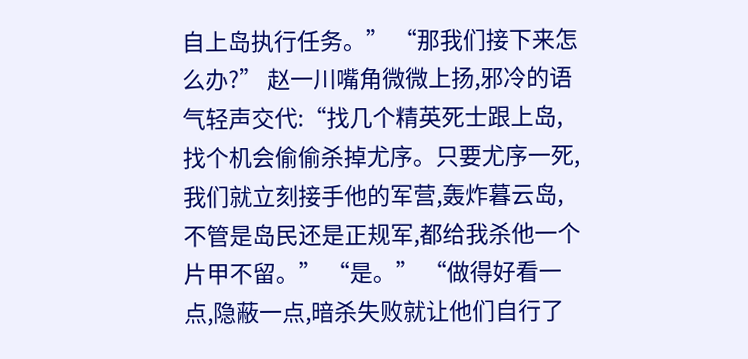自上岛执行任务。” “那我们接下来怎么办?” 赵一川嘴角微微上扬,邪冷的语气轻声交代:“找几个精英死士跟上岛,找个机会偷偷杀掉尤序。只要尤序一死,我们就立刻接手他的军营,轰炸暮云岛,不管是岛民还是正规军,都给我杀他一个片甲不留。” “是。” “做得好看一点,隐蔽一点,暗杀失败就让他们自行了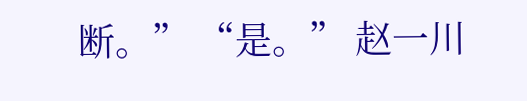断。” “是。” 赵一川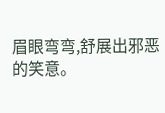眉眼弯弯,舒展出邪恶的笑意。